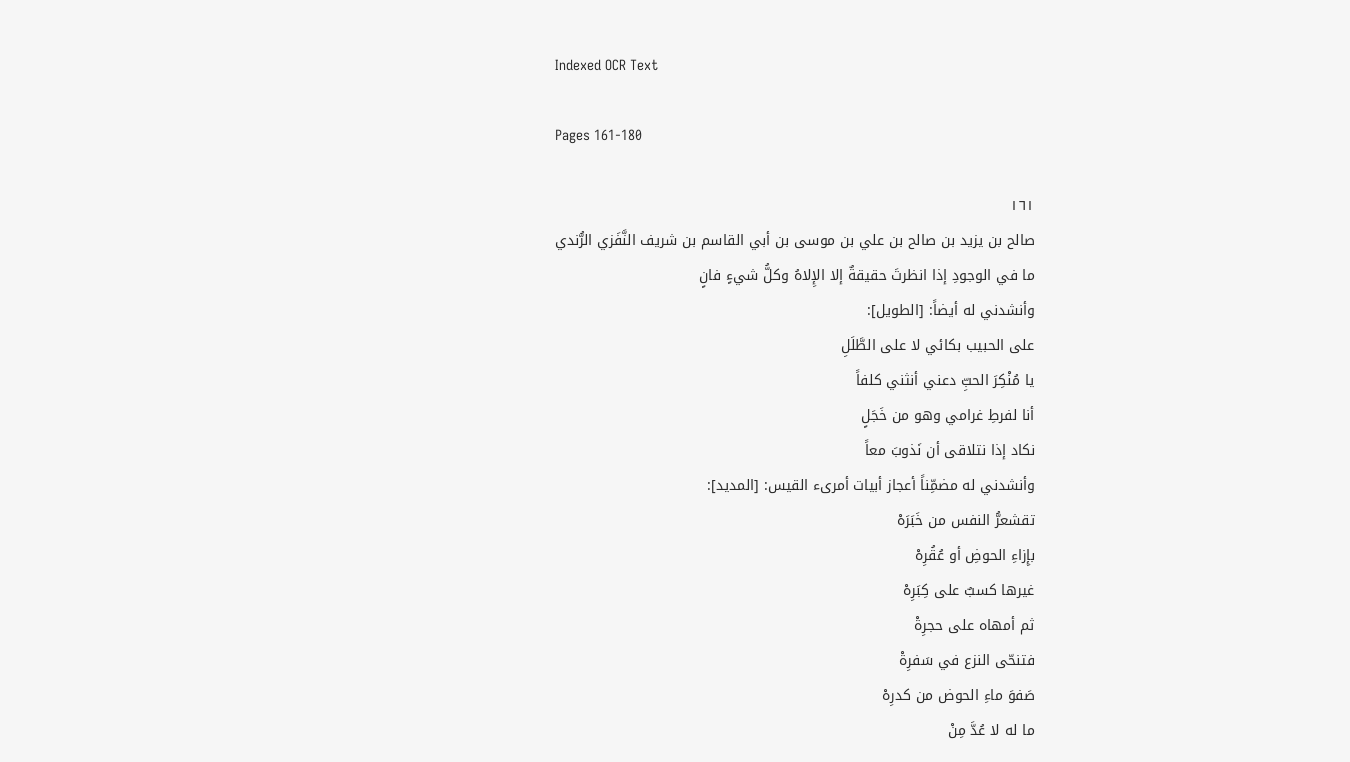Indexed OCR Text

Pages 161-180

١٦١
صالح بن يزيد بن صالح بن علي بن موسى بن أبي القاسم بن شريف النَّفَزي الرُّندي
ما في الوجودِ إذا انظرتَ حقيقةٌ إلا الإِلاهُ وكلُّ شيءٍ فانٍ
وأنشدني له أيضاً: [الطويل]:
على الحبيب بكائي لا على الطَّلَلِ
يا مُنْكِرَ الحبِّ دعني أنثني كلفاً
أنا لفرطِ غرامي وهو من خَجَلٍ
نكاد إذا نتلاقى أن نَذوبَ معاً
وأنشدني له مضمِّناً أعجاز أبيات أمرىء القيس: [المديد]:
تقشعرُّ النفس من خَبَرَهْ
بإِزاءِ الحوضِ أو عُقُرِهْ
غيرها كسبٌ على كِبَرِهْ
ثم أمهاه على حجرِةْ
فتنحّى النزع في سَفرِةْ
صَفوَ ماءِ الحوض من كدرِهْ
ما له لا عُدَّ مِنْ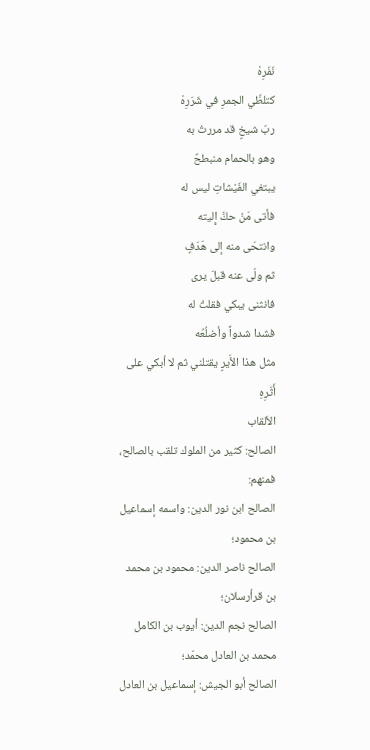نَفَرِهْ
كتلظّي الجمرِ في شَرَرِهْ
ربّ شيخٍ قد مررتُ به
وهو بالحمام منبطحٌ
يبتغي الفَيْشاتِ ليس له
فأتى مَنْ حكَّ إِليته
وانتحَى منه إلى هَدَفٍ
ثم ولّى عنه قبلَ يرى
فانثنى يبكي فقلتُ له
فشدا شدواً وأضلُعُه
مثل هذا الأَيرٍ يقتلني ثم لا أبكي على أَثَرِهِ
الألقاب
الصالح: كثير من الملوك تلقب بالصالح، فمنهم:
الصالح ابن نور الدین: واسمه إسماعيل بن محمود؛
الصالح ناصر الدین: محمود بن محمد بن قرأرسلان؛
الصالح نجم الدين: أيوب بن الكامل محمد بن العادل محمّد؛
الصالح أبو الجيش: إسماعيل بن العادل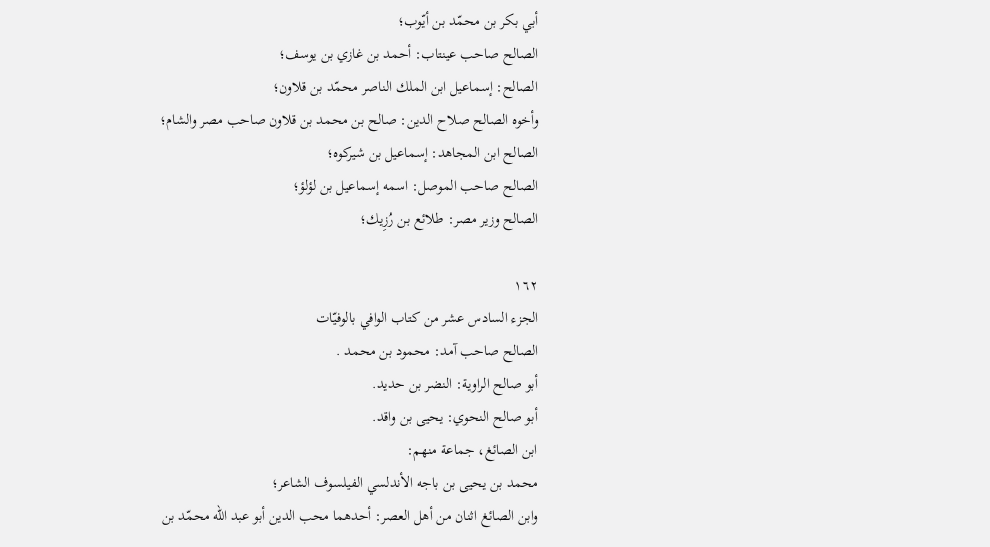أبي بكر بن محمّد بن أيّوب؛
الصالح صاحب عينتاب: أحمد بن غازي بن يوسف؛
الصالح: إسماعيل ابن الملك الناصر محمّد بن قلاون؛
وأخوه الصالح صلاح الدين: صالح بن محمد بن قلاون صاحب مصر والشام؛
الصالح ابن المجاهد: إسماعيل بن شیرکوه؛
الصالح صاحب الموصل: اسمه إسماعيل بن لؤلؤ؛
الصالح وزير مصر: طلائع بن رُزِيك؛

١٦٢
الجزء السادس عشر من كتاب الوافي بالوفيّات
الصالح صاحب آمد: محمود بن محمد .
أبو صالح الراوية: النضر بن حدید.
أبو صالح النحوي: یحیی بن واقد.
ابن الصائغ، جماعة منهم:
محمد بن يحيى بن باجه الأندلسي الفيلسوف الشاعر؛
وابن الصائغ اثنان من أهل العصر: أحدهما محب الدين أبو عبد الله محمّد بن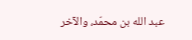عبد الله بن محمّد، والآخر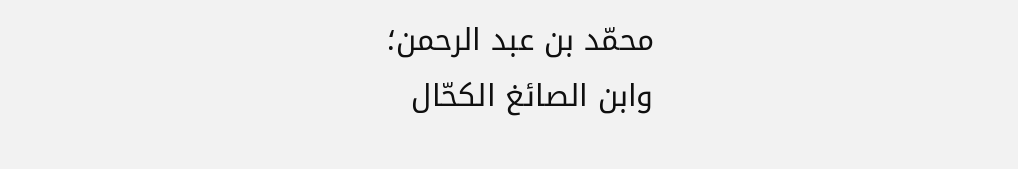محمّد بن عبد الرحمن؛
وابن الصائغ الكحّال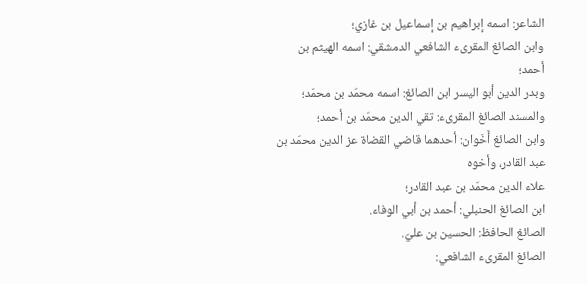الشاعر: اسمه إبراهيم بن إسماعيل بن غازي؛
وابن الصائغ المقرىء الشافعي الدمشقي: اسمه الهيثم بن أحمد؛
وبدر الدين أبو اليسر ابن الصائغ: اسمه محمّد بن محمّد؛
والمسند الصائغ المقرىء: تقي الدين محمّد بن أحمد؛
وابن الصائغ أَخَوان: أحدهما قاضي القضاة عز الدين محمّد بن عبد القادر، وأخوه
علاء الدين محمّد بن عبد القادر؛
ابن الصائغ الحنبلي: أحمد بن أبي الوفاء.
الصائغ الحافظ: الحسين بن عليّ.
الصائغ المقرىء الشافعي: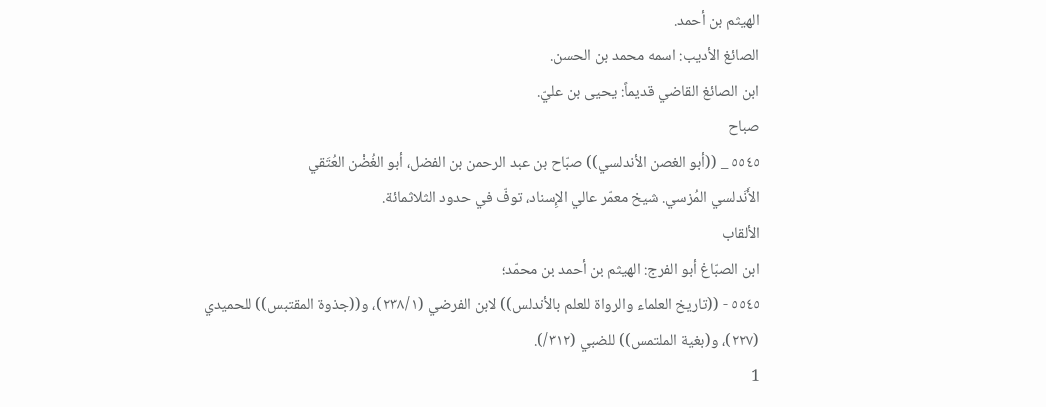الهيثم بن أحمد.
الصائغ الأديب: اسمه محمد بن الحسن.
ابن الصائغ القاضي قديماً: يحيى بن عليّ.
صباح
٥٥٤٥ _ ((أبو الغصن الأندلسي)) صبّاح بن عبد الرحمن بن الفضل، أبو الغُضْن العُتَقي
الأَنَدلسي المُزسي. شيخ معمّر عالي الإِسناد، توفّ في حدود الثلاثمائة.
الألقاب
ابن الصبّاغ أبو الفرج: الهيثم بن أحمد بن محمّد؛
٥٥٤٥ - ((تاريخ العلماء والرواة للعلم بالأندلس)) لابن الفرضي (٢٣٨/١)، و((جذوة المقتبس)) للحميدي
(٢٢٧)، و(بغية الملتمس)) للضبي (٣١٢/).
1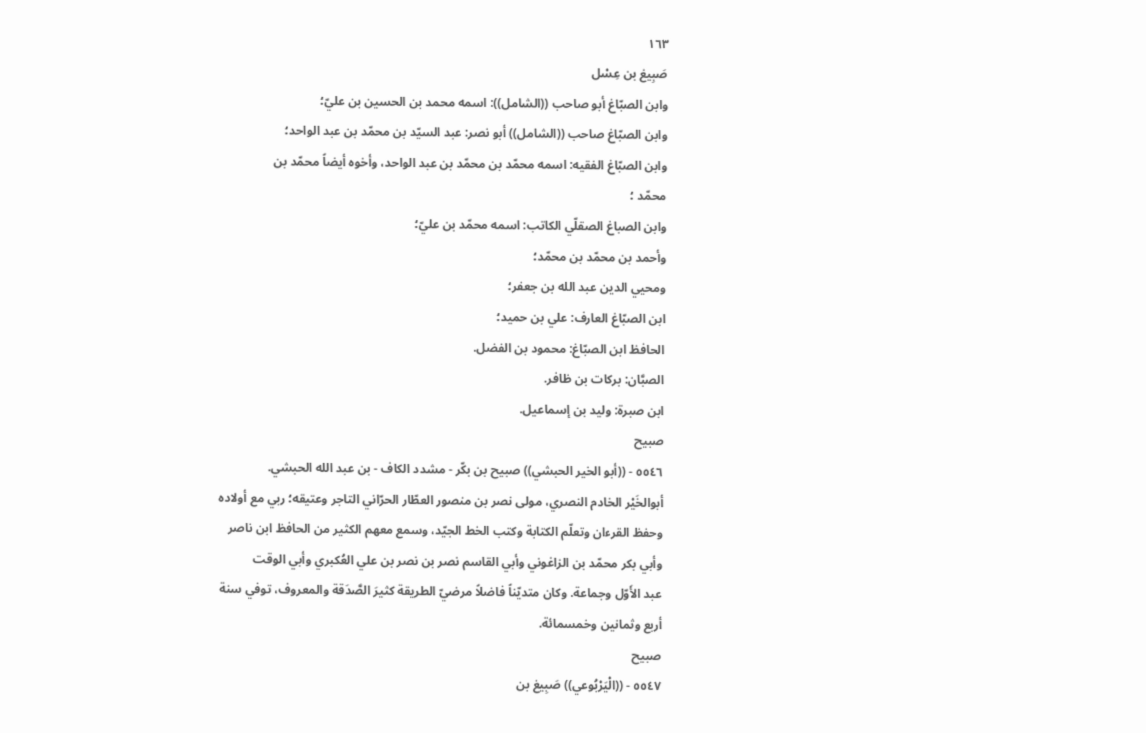١٦٣
صَبِيغ بن عِسْل
وابن الصبّاغ أبو صاحب ((الشامل)): اسمه محمد بن الحسين بن عليّ؛
وابن الصبّاغ صاحب ((الشامل)) أبو نصر: عبد السيّد بن محمّد بن عبد الواحد؛
وابن الصبّاغ الفقيه: اسمه محمّد بن محمّد بن عبد الواحد، وأخوه أيضاً محمّد بن
محمّد ؛
وابن الصباغ الصقلّي الكاتب: اسمه محمّد بن عليّ؛
وأحمد بن محمّد بن محمّد؛
ومحيي الدین عبد الله بن جعفر؛
ابن الصبّاغ العارف: علي بن حميد؛
الحافظ ابن الصبّاغ: محمود بن الفضل.
الصبَّان: بركات بن ظافر.
ابن صبرة: وليد بن إسماعيل.
صبيح
٥٥٤٦ - ((أبو الخير الحبشي)) صبيح بن بكّر - مشدد الكاف - بن عبد الله الحبشي.
أبوالخَيْر الخادم النصري، مولى نصر بن منصور العطّار الحرّاني التاجر وعتيقه؛ ربي مع أولاده
وحفظ القرءان وتعلّم الكتابة وكتب الخط الجيّد، وسمع معهم الكثير من الحافظ ابن ناصر
وأبي بكر محمّد بن الزاغوني وأبي القاسم نصر بن نصر بن علي العُكبري وأبي الوقت
عبد الأَوّل وجماعة. وكان متديّناً فاضلاً مرضيّ الطريقة كثيرَ الصَّدَقة والمعروف، توفي سنة
أربع وثمانين وخمسمائة.
صبيح
٥٥٤٧ - ((الْيَرْبُوعي)) صَبِيغ بن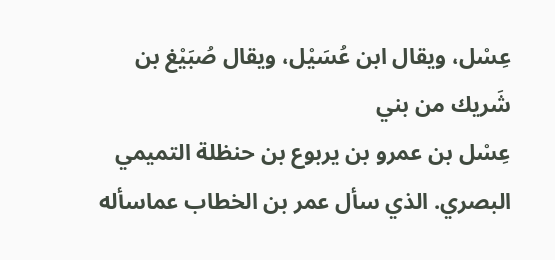عِسْل، ويقال ابن عُسَيْل، ويقال صُبَيْغ بن شَريك من بني
عِسْل بن عمرو بن يربوع بن حنظلة التميمي البصري. الذي سأل عمر بن الخطاب عماسأله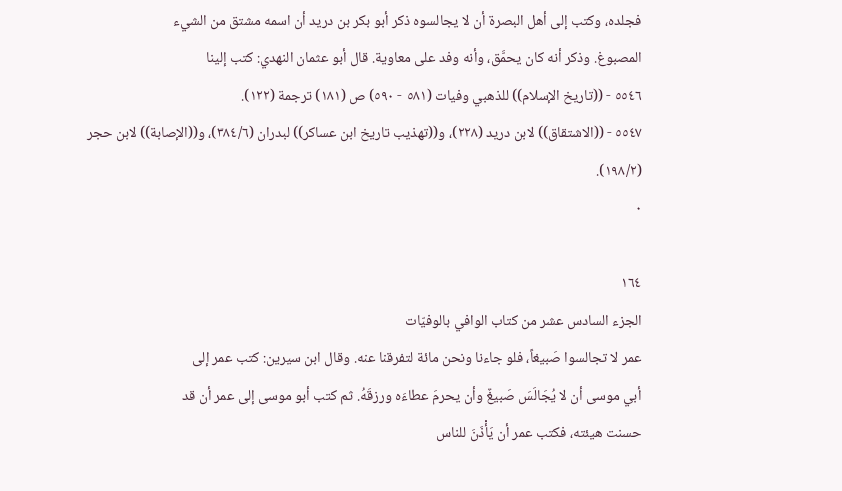فجلده، وكتب إلى أهل البصرة أن لا يجالسوه ذكر أبو بكر بن دريد أن اسمه مشتق من الشيء
المصبوغ. وذكر أنه كان يحمَّق، وأنه وفد على معاوية. قال أبو عثمان النهدي: كتب إلينا
٥٥٤٦ - ((تاريخ الإسلام)) للذهبي وفيات (٥٨١ - ٥٩٠) ص (١٨١) ترجمة (١٢٢).
٥٥٤٧ - ((الاشتقاق)) لابن دريد (٢٢٨)، و((تهذيب تاريخ ابن عساكر)) لبدران (٣٨٤/٦)، و((الإصابة)) لابن حجر
(١٩٨/٢).
٠

١٦٤
الجزء السادس عشر من كتاب الوافي بالوفيّات
عمر لا تجالسوا صَبيغاً، فلو جاءنا ونحن مائة لتفرقنا عنه. وقال ابن سيرين: كتب عمر إلى
أبي موسى أن لا يُجَالَسَ صَبيغٌ وأن يحرمَ عطاءَه ورزقَهُ. ثم كتب أبو موسى إلى عمر أن قد
حسنت هيئته، فكتب عمر أن يَأْذَنَ للناس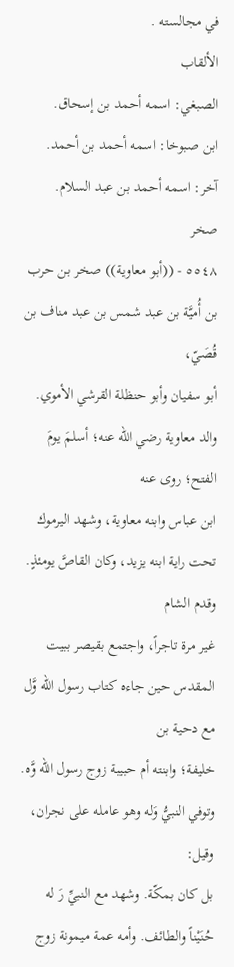في مجالسته .
الألقاب
الصبغي: اسمه أحمد بن إسحاق.
ابن صبوخا: اسمه أحمد بن أحمد.
آخر: اسمه أحمد بن عبد السلام.
صخر
٥٥٤٨ - ((أبو معاوية)) صخر بن حرب بن أُميَّة بن عبد شمس بن عبد مناف بن قُصَيّ،
أبو سفيان وأبو حنظلة القرشي الأموي. والد معاوية رضي الله عنه؛ أسلمَ يومَ الفتح؛ روى عنه
ابن عباس وابنه معاوية، وشهد اليرموك تحت راية ابنه يزيد، وكان القاصَّ يومئذٍ. وقدم الشام
غير مرة تاجراً، واجتمع بقيصر ببيت المقدس حين جاءه كتاب رسول الله وَّل مع دحية بن
خليفة؛ وابنته أم حبيبة زوج رسول الله وَّه. وتوفي النبيُّ وَله وهو عامله على نجران، وقيل:
بل كان بمكّة. وشهد مع النبيِّ رَ له حُنَيْناً والطائف. وأمه عمة ميمونة زوج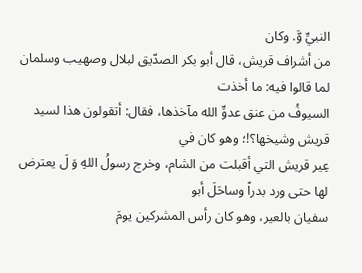النبيِّ وَّ. وكان
من أشراف قريش، قال أبو بكر الصدّيق لبلال وصهيب وسلمان لما قالوا فيه: ما أخذت
السيوفُ من عنق عدوِّ الله مآخذها، فقال: أتقولون هذا لسيد قريش وشيخها؟!؛ وهو كان في
عِير قريش التي أقبلت من الشام، وخرج رسولُ اللهِ وَ لَ يعترض لها حتى ورد بدراً وساحَلَ أبو
سفيان بالعير، وهو كان رأس المشركين يومَ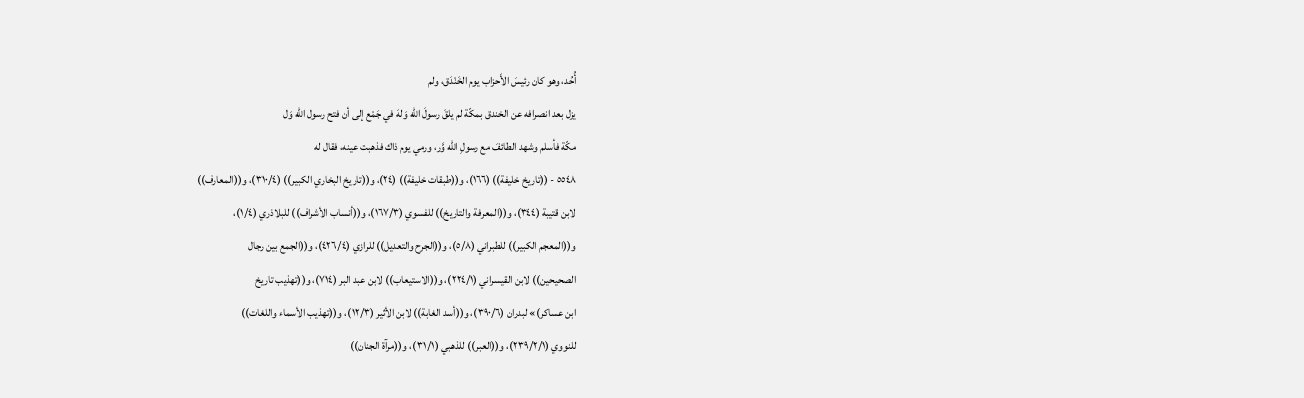أُحُد، وهو كان رئيسَ الأَحزاب يوم الخَنْدَق، ولم
يزل بعد انصرافه عن الخندق بمكّة لم يلقَ رسولَ الله وَلهَ في جَمْع إلى أن فتح رسول الله وَل
مكّة فأسلم وشهد الطائفَ مع رسولِ الله وَّر، ورمي يوم ذاك فذهبت عينه، فقال له
٥٥٤٨ - ((تاريخ خليفة)) (١٦٦)، و((طبقات خليفة)) (٢٤)، و((تاريخ البخاري الكبير)) (٣١٠/٤)، و((المعارف))
لابن قتيبة (٣٤٤)، و((المعرفة والتاريخ)) للفسوي (١٦٧/٣)، و((أنساب الأشراف)) للبلاذري (١/٤)،
و((المعجم الكبير)) للطبراني (٥/٨)، و((الجرح والتعديل)) للرازي (٤٢٦/٤)، و((الجمع بين رجال
الصحيحين)) لابن القيسراني (٢٢٤/١)، و((الاستيعاب)) لابن عبد البر (٧١٤)، و((تهذيب تاريخ
ابن عساكر)» لبدران (٣٩٠/٦)، و((أسد الغابة)) لابن الأثير (١٢/٣)، و((تهذيب الأسماء واللغات))
للنووي (٢٣٩/٢/١)، و((العبر)) للذهبي (٣١/١)، و((مرآة الجنان))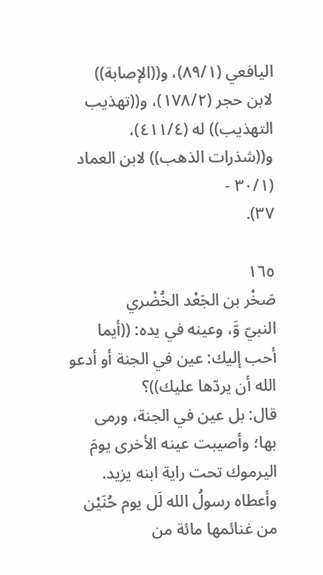اليافعي (٨٩/١)، و((الإصابة))
لابن حجر (١٧٨/٢)، و((تهذيب التهذيب)) له (٤١١/٤)، و((شذرات الذهب)) لابن العماد (٣٠/١ -
٣٧).

١٦٥
صَخْر بن الجَعْد الخُضْري
النبيّ وَّ، وعينه في يده: ((أيما أحب إليك: عين في الجنة أو أدعو الله أن يردّها عليك))؟
قال: بل عين في الجنة، ورمى بها؛ وأصيبت عينه الأخرى يومَ اليرموك تحت راية ابنه يزيد.
وأعطاه رسولُ الله لَل يوم حُنَيْن من غنائمها مائة من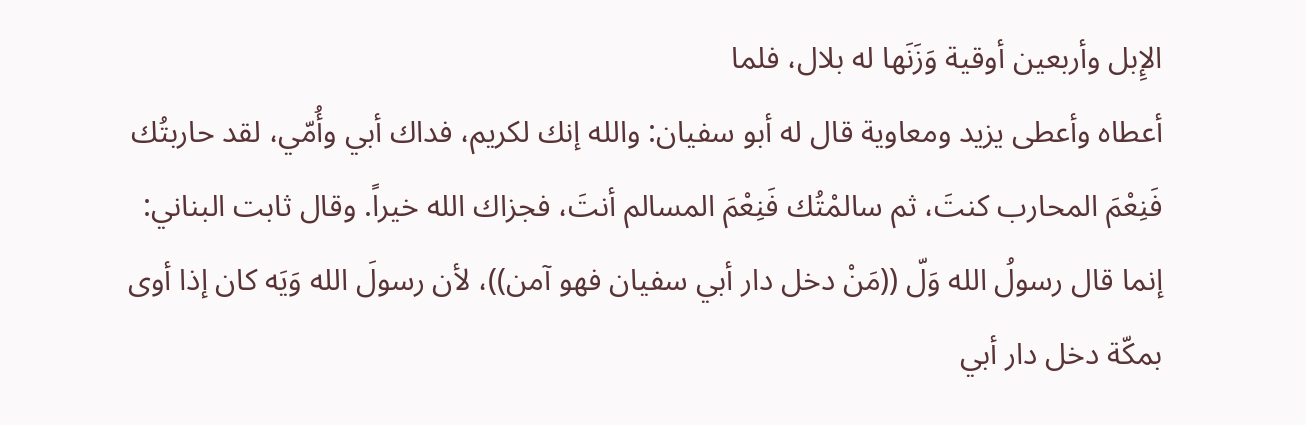الإِبل وأربعين أوقية وَزَنَها له بلال، فلما
أعطاه وأعطى يزيد ومعاوية قال له أبو سفيان: والله إنك لكريم، فداك أبي وأُمّي، لقد حاربتُك
فَنِعْمَ المحارب كنتَ، ثم سالمْتُك فَنِعْمَ المسالم أنتَ، فجزاك الله خيراً. وقال ثابت البناني:
إنما قال رسولُ الله وَلّ ((مَنْ دخل دار أبي سفيان فهو آمن))، لأن رسولَ الله وَيَه كان إذا أوى
بمكّة دخل دار أبي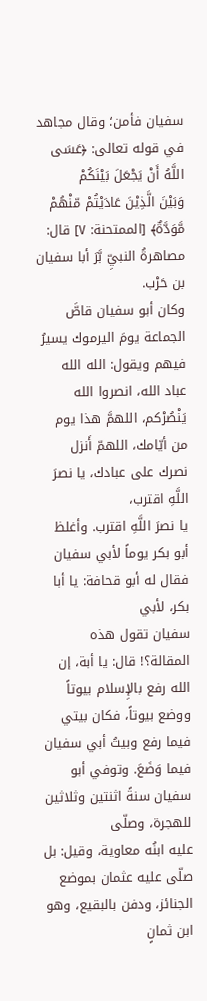سفيان فأمن؛ وقال مجاهد في قوله تعالى: ﴿عَسَى اللَّهُ أَنْ يَجْعَلَ بَيْنَكُمْ
وَبَيْنَ الَّذِيْنَ عَادَيْتُمْ مّنْهُمْ مَّوَدَّةٌ﴾ [الممتحنة: ٧] قال: مصاهرةُ النبيِّ بَّرَ أبا سفيان بن حَرْب.
وكان أبو سفيان قاصَّ الجماعة يومَ اليرموك يسيرُ فيهم ويقول: الله الله عباد الله، انصروا الله
يَنْصُرْكم، اللهمَّ هذا يوم من أيّامك، اللهمّ أَنزل نصرك على عبادك، يا نصرَ اللَّهِ اقترب،
يا نصرَ اللَّهِ اقترب. وأغلظ أبو بكر يوماً لأبي سفيان فقال له أبو قحافة: يا أبا بكر، لأبي
سفيان تقول هذه المقالة؟! قال: يا أبة، إن الله رفع بالإِسلام بيوتاً ووضع بيوتاً، فكان بيتي
فيما رفع وبيتُ أبي سفيان فيما وَضَعَ. وتوفي أبو سفيان سنةً اثنتين وثلاثين للهجرة، وصلّى
عليه ابنُه معاوية، وقيل: بل صلّى عليه عثمان بموضع الجنائز، ودفن بالبقيع، وهو ابن ثمانٍ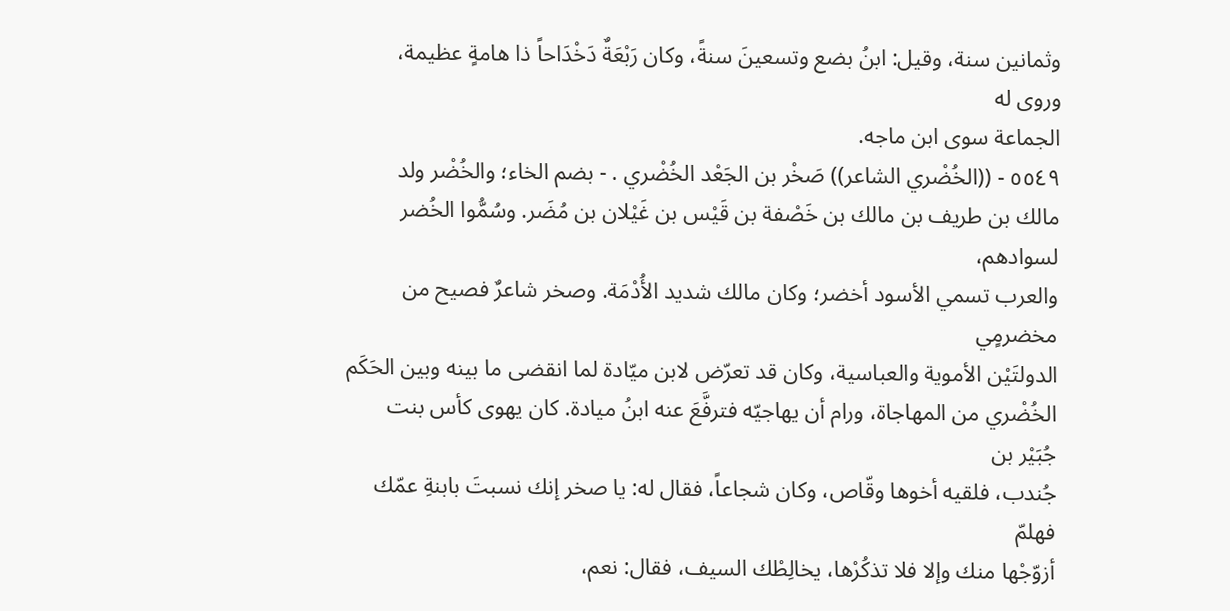وثمانين سنة، وقيل: ابنُ بضع وتسعينَ سنةً، وكان رَبْعَةٌ دَخْدَاحاً ذا هامةٍ عظيمة، وروى له
الجماعة سوی ابن ماجه.
٥٥٤٩ - ((الخُضْري الشاعر)) صَخْر بن الجَعْد الخُضْري . - بضم الخاء؛ والخُضْر ولد
مالك بن طريف بن مالك بن خَصْفة بن قَيْس بن غَيْلان بن مُضَر. وسُمُّوا الخُضر لسوادهم،
والعرب تسمي الأسود أخضر؛ وكان مالك شديد الأُدْمَة. وصخر شاعرٌ فصيح من مخضرمٍي
الدولتَيْن الأموية والعباسية، وكان قد تعرّض لابن ميّادة لما انقضى ما بينه وبين الحَكَم
الخُضْري من المهاجاة، ورام أن يهاجيّه فترفَّعَ عنه ابنُ ميادة. كان يهوى كأس بنت جُبَيْر بن
جُندب، فلقيه أخوها وقّاص، وكان شجاعاً، فقال له: يا صخر إنك نسبتَ بابنةِ عمّك فهلمّ
أزوّجْها منك وإلا فلا تذكُرْها، يخالِطْك السيف، فقال: نعم،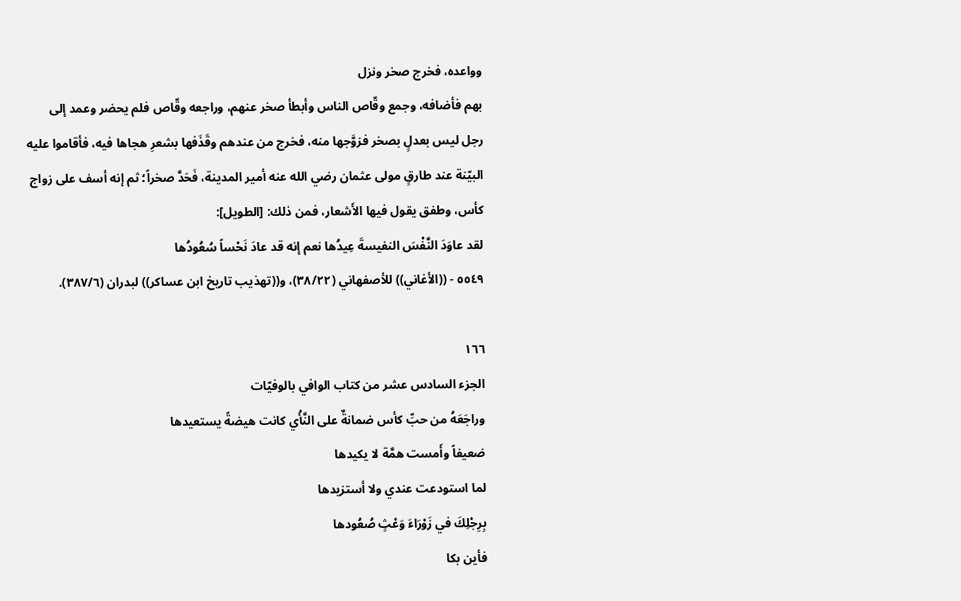وواعده، فخرج صخر ونزل
بهم فأضافه، وجمع وقّاص الناس وأبطأ صخر عنهم، وراجعه وقّاص فلم يحضر وعمد إلى
رجل ليس بعدلٍ بصخر فزوَّجها منه، فخرج من عندهم وقَذَفها بشعرِ هجاها فيه، فأقاموا عليه
البيّنة عند طارقٍ مولى عثمان رضي الله عنه أمير المدينة، فَحَدَّ صخراً؛ ثم إنه أسف على زواج
كأس، وطفق يقول فيها الأَشعار، فمن ذلك: [الطويل]:
لقد عاوَدَ النَّفْسَ النفيسةَ عِيدُها نعم إنه قد عادَ نَحْساً سُعُودُها
٥٥٤٩ - ((الأغاني)) للأصفهاني (٣٨/٢٢)، و((تهذيب تاريخ ابن عساكر)) لبدران (٣٨٧/٦).

١٦٦
الجزء السادس عشر من كتاب الوافي بالوفيّات
وراجَعَهُ من حبِّ كأس ضمانةٌ على النَّأْي كانت هيضةً يستعيدها
ضعيفاً وأَمست همَّة لا يكيدها
لما استودعت عندي ولا أستزيدها
بِرِجْلِكَ في زَوْرَاءَ وَعْثٍ صُعُودها
فأين بكا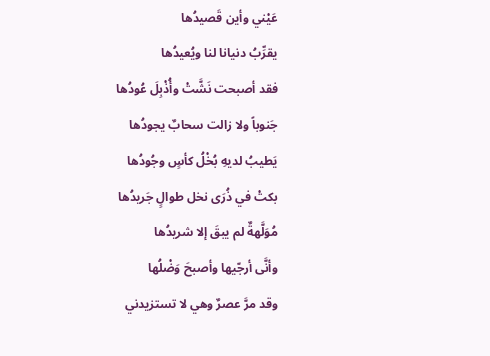عَيْني وأين قَصيدُها
يقرِّبُ دنيانا لنا ويُعيدُها
فقد أصبحت نَشَّتْ وأُذْبِلَ عُودُها
جَنوباً ولا زالت سحابٌ يجودُها
يَطيبُ لديهِ بُخْلُ كأسٍ وجُودُها
بكتْ في ذُرَى نخل طوالٍ جَريدُها
مُوَلَّهةٌ لم يبقَ إلا شريدُها
وأنَّى أرجّيها وأصبحَ وَضْلُها
وقد مرَّ عصرٌ وهي لا تستزيدني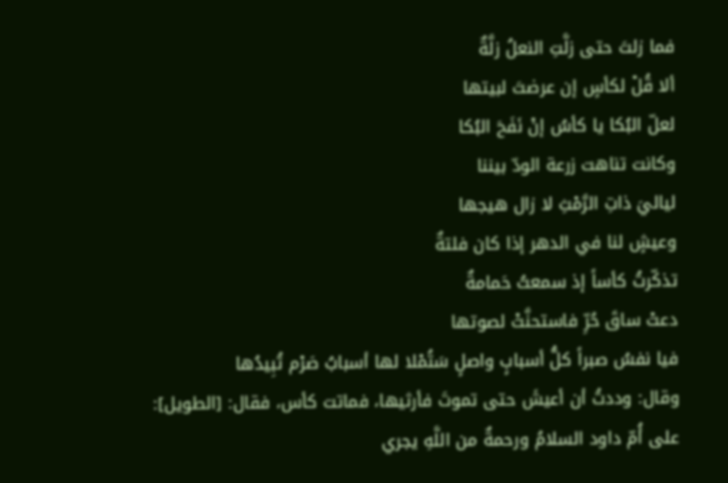فما زلتَ حتى زلَّتِ النعلُ زلَّةٌ
ألا قُلْ لكأسٍ إن عرضتَ لبيتها
لعلّ البُكا يا كأسُ إنْ نَفَحَ البُكا
وكانت تناهت زرعة الودّ بيننا
لياليَ ذاتِ الرَّمْثِ لا زال هيجها
وعيشٍ لنا في الدهر إذا كان فلتةٌ
تذكّرتُ كأساً إذ سمعتُ حَمامةٌ
دعتْ ساقَ حُرِّ فاستحنَّثْ لصوتها
فيا نفسُ صبراً كلُّ أسبابٍ واصلٍ سَتُمْلا لها أسبابُ صَرْم تُبِيدُها
وقال: وددتُ أن أعيشَ حتى تموتَ فأرثيها، فماتت كأس، فقال: [الطويل]:
على أُمّ داود السلامُ ورحمةٌ من اللَّهِ يجري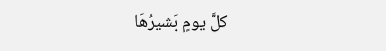كلَّ يومٍ بَشيرُهَا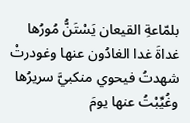بلمّاعةِ القيعان يَسْتَنُّ مُورُها
غداةَ غدا الغادُون عنها وغودرتْ
شهدتُ فيحوي منكبيَّ سريرُها
وغُيِّبْتُ عنها يومَ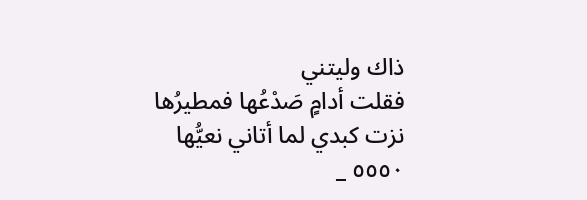ذاك وليتني
فقلت أدامٍ صَدْعُها فمطيرُها
نزت كبدي لما أتاني نعيُّها
٥٥٥٠ _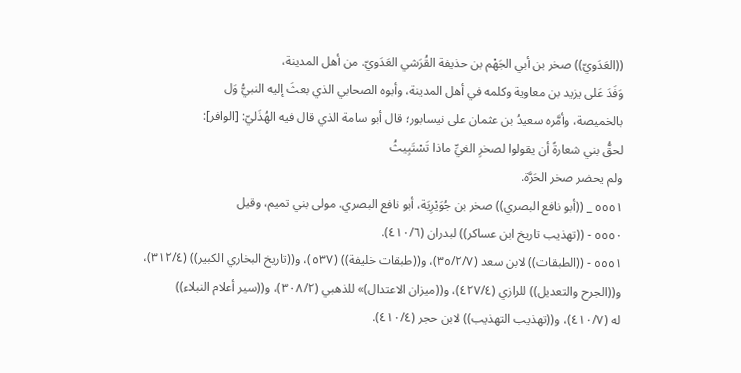((العَدَويّ)) صخر بن أبي الجَهْم بن حذيفة القُرَشي العَدَويّ. من أهل المدينة،
وَفَدَ عَلى يزيد بن معاوية وكلمه في أهل المدينة، وأبوه الصحابي الذي بعثَ إليه النبيُّ وَل
بالخميصة، وأمَّره سعيدُ بن عثمان على نيسابور؛ قال أبو سامة الذي قال فيه الهُذَليّ: [الوافر]:
لحقُّ بني شعارةً أن يقولوا لصخرِ الغيِّ ماذا تَسْتَبِيثُ
ولم يحضر صخر الحَرَّة.
٥٥٥١ _ ((أبو نافع البصري)) صخر بن جُوَيْرِيَة، أبو نافع البصري. مولى بني تميم، وقيل
٥٥٥٠ - ((تهذيب تاريخ ابن عساكر)) لبدران (٤١٠/٦).
٥٥٥١ - ((الطبقات)) لابن سعد (٣٥/٢/٧)، و((طبقات خليفة)) (٥٣٧)، و((تاريخ البخاري الكبير)) (٣١٢/٤)،
و((الجرح والتعديل)) للرازي (٤٢٧/٤)، و((ميزان الاعتدال)» للذهبي (٣٠٨/٢)، و((سير أعلام النبلاء))
له (٤١٠/٧)، و((تهذيب التهذيب)) لابن حجر (٤١٠/٤).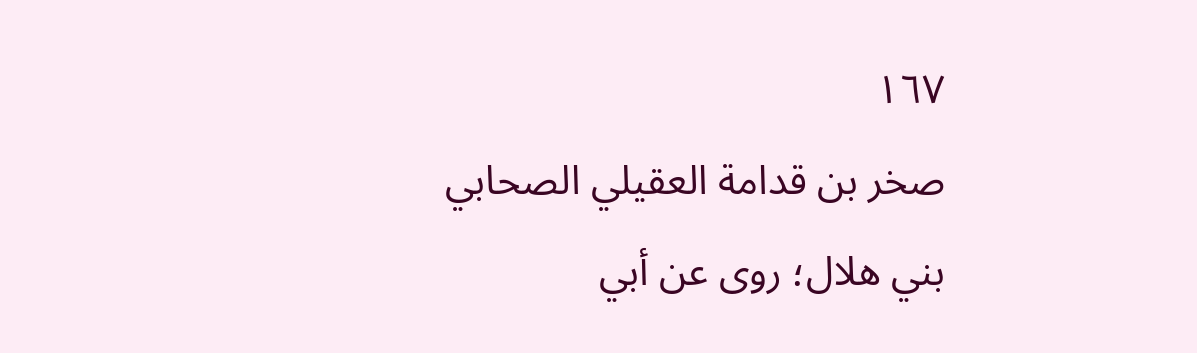١٦٧
صخر بن قدامة العقيلي الصحابي
بني هلال؛ روى عن أبي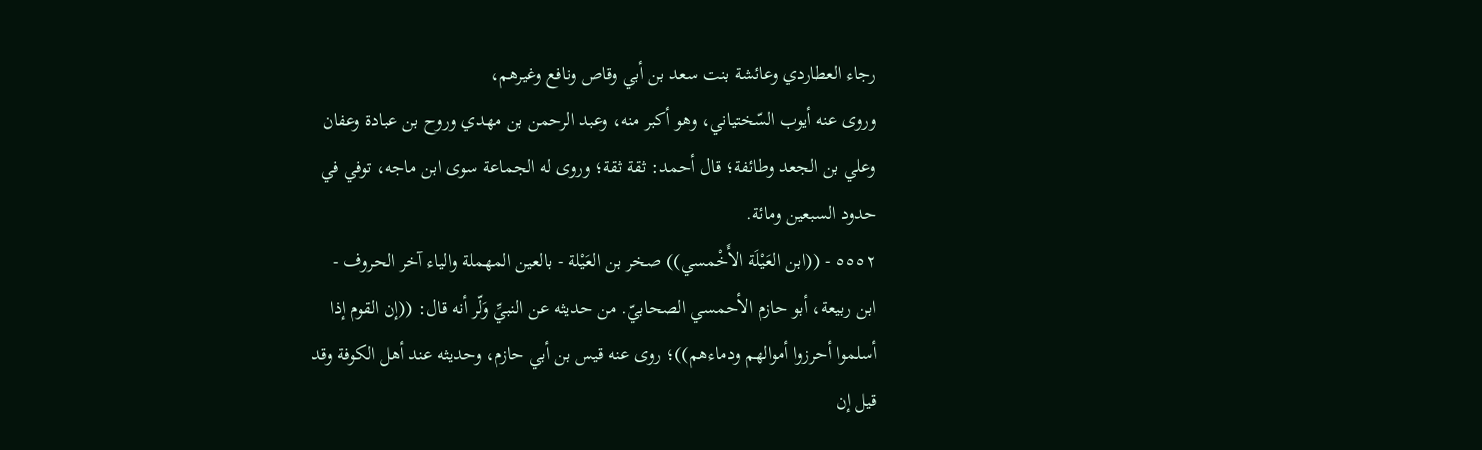رجاء العطاردي وعائشة بنت سعد بن أبي وقاص ونافع وغيرهم،
وروى عنه أيوب السّختياني، وهو أكبر منه، وعبد الرحمن بن مهدي وروح بن عبادة وعفان
وعلي بن الجعد وطائفة؛ قال أحمد: ثقة ثقة؛ وروى له الجماعة سوى ابن ماجه، توفي في
حدود السبعين ومائة.
٥٥٥٢ - ((ابن العَيْلَة الأَخْمسي)) صخر بن العَيْلة - بالعين المهملة والياء آخر الحروف -
ابن ربيعة، أبو حازم الأحمسي الصحابيّ. من حديثه عن النبيِّ وَلّر أنه قال: ((إن القوم إذا
أسلموا أحرزوا أموالهم ودماءهم))؛ روى عنه قيس بن أبي حازم، وحديثه عند أهل الكوفة وقد
قيل إن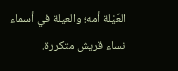العَيْلة أمه؛ والعيلة في أسماء نساء قريش متكررة.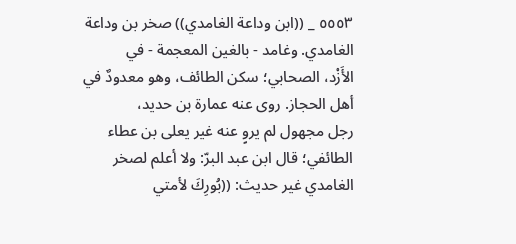٥٥٥٣ _ ((ابن وداعة الغامدي)) صخر بن وداعة الغامدي. وغامد - بالغين المعجمة - في
الأَزْد، الصحابي؛ سكن الطائف، وهو معدودٌ في أهل الحجاز. روى عنه عمارة بن حديد،
رجل مجهول لم يروٍ عنه غير يعلى بن عطاء الطائفي؛ قال ابن عبد البرّ: ولا أعلم لصخر
الغامدي غير حديث: ((بُورِكَ لأمتي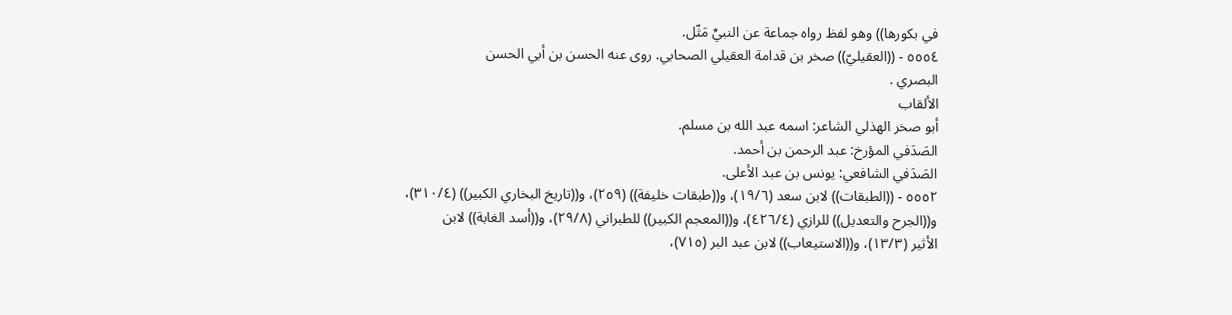في بكورها)) وهو لفظ رواه جماعة عن النبيِّ مَثّل.
٥٥٥٤ - ((العقيليّ)) صخر بن قدامة العقيلي الصحابي. روى عنه الحسن بن أبي الحسن
البصري .
الألقاب
أبو صخر الهذلي الشاعر: اسمه عبد الله بن مسلم.
الصَدَفي المؤرخ: عبد الرحمن بن أحمد.
الصَدَفي الشافعي: يونس بن عبد الأعلى.
٥٥٥٢ - ((الطبقات)) لابن سعد (١٩/٦)، و((طبقات خليفة)) (٢٥٩)، و((تاريخ البخاري الكبير)) (٣١٠/٤)،
و((الجرح والتعديل)) للرازي (٤٢٦/٤)، و((المعجم الكبير)) للطبراني (٢٩/٨)، و((أسد الغابة)) لابن
الأثير (١٣/٣)، و((الاستيعاب)) لابن عبد البر (٧١٥)،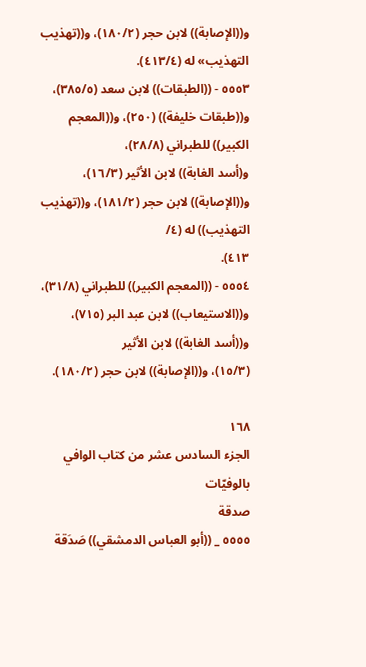و((الإصابة)) لابن حجر (١٨٠/٢)، و((تهذيب
التهذيب» له (٤١٣/٤).
٥٥٥٣ - ((الطبقات)) لابن سعد (٣٨٥/٥)، و((طبقات خليفة)) (٢٥٠)، و((المعجم الكبير)) للطبراني (٢٨/٨)،
و(أسد الغابة)) لابن الأثير (١٦/٣)، و((الإصابة)) لابن حجر (١٨١/٢)، و((تهذيب التهذيب)) له (٤/
٤١٣).
٥٥٥٤ - ((المعجم الكبير)) للطبراني (٣١/٨)، و((الاستيعاب)) لابن عبد البر (٧١٥)، و((أسد الغابة)) لابن الأثير
(١٥/٣)، و((الإصابة)) لابن حجر (١٨٠/٢).

١٦٨
الجزء السادس عشر من كتاب الوافي بالوفيّات
صدقة
٥٥٥٥ _ ((أبو العباس الدمشقي)) صَدَقة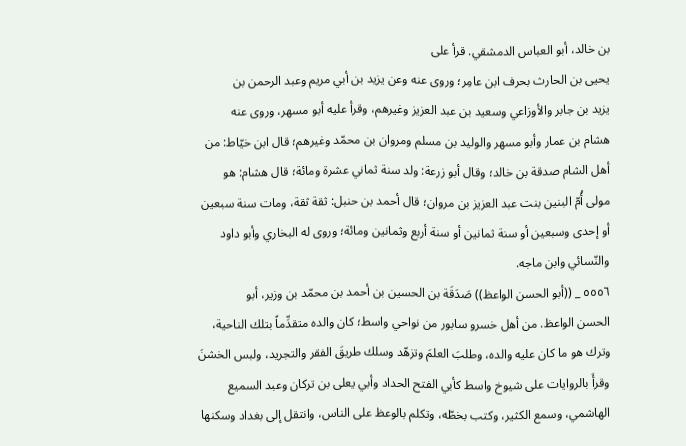بن خالد، أبو العباس الدمشقي. قرأ على
يحيى بن الحارث بحرف ابن عامِر؛ وروى عنه وعن يزيد بن أبي مريم وعبد الرحمن بن
يزيد بن جابر والأوزاعي وسعيد بن عبد العزيز وغيرهم، وقرأ عليه أبو مسهر، وروى عنه
هشام بن عمار وأبو مسهر والوليد بن مسلم ومروان بن محمّد وغيرهم؛ قال ابن خيّاط: من
أهل الشام صدقة بن خالد؛ وقال أبو زرعة: ولد سنة ثماني عشرة ومائة؛ قال هشام: هو
مولى أُمّ البنين بنت عبد العزيز بن مروان؛ قال أحمد بن حنبل: ثقة ثقة، ومات سنة سبعين
أو إحدى وسبعين أو سنة ثمانين أو سنة أربع وثمانين ومائة؛ وروى له البخاري وأبو داود
والنّسائي وابن ماجه.
٥٥٥٦ _ ((أبو الحسن الواعظ)) صَدَقَة بن الحسين بن أحمد بن محمّد بن وزير، أبو
الحسن الواعظ. من أهل خسرو سابور من نواحي واسط؛ كان والده متقدِّماً بتلك الناحية،
وترك هو ما كان عليه والده، وطلبَ العلمَ وتزهّد وسلك طريقَ الفقر والتجريد، ولبس الخشنَ
وقرأَ بالروايات على شيوخ واسط كأبي الفتح الحداد وأبي يعلى بن تركان وعبد السميع
الهاشمي، وسمع الكثير، وكتب بخطّه، وتكلم بالوعظ على الناس، وانتقل إلى بغداد وسكنها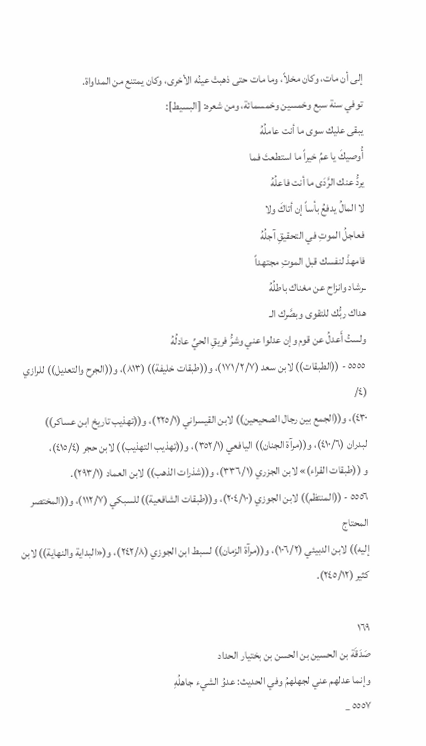إلى أن مات، وكان مخلاً، وما مات حتى ذهبتْ عينُه الأخرى، وكان يمتنع من المداواة.
توفي سنة سبع وخمسين وخمسمائة، ومن شعره: [البسيط]:
يبقى عليك سوى ما أنت عاملُهُ
أُوصيكَ يا عمِّ خيراً ما استطعتَ فما
يردُّ عنك الرَّدَى ما أنت فاعلُهُ
لا المالُ يدفعُ بأساً إن أتاكَ ولا
فعاجلُ الموتِ في التحقيقِ آجلُهُ
فامهذْ لنفسك قبل الموتِ مجتهداً
ـرشاد وانزاح عن مغناك باطلُهُ
هداك ربُّك للتقوى وبصَّرك الـ
ولستُ أَعدلُ عن قوم وإن عدلوا عني وشرُّ فريقِ الحيِّ عادلُهُ
٥٥٥٥ - ((الطبقات)) لابن سعد (١٧١/٢/٧)، و((طبقات خليفة)) (٨١٣)، و((الجرح والتعديل)) للرازي (٤/
٤٣٠)، و((الجمع بين رجال الصحيحين)) لابن القيسراني (٢٢٥/١)، و((تهذيب تاريخ ابن عساكر))
لبدران (٤١٠/٦)، و((مرآة الجنان)) اليافعي (٣٥٢/١)، و((تهذيب التهذيب)) لابن حجر (٤١٥/٤)،
و ((طبقات القراء)» لابن الجزري (٣٣٦/١)، و((شذرات الذهب)) لابن العماد (٢٩٣/١).
٥٥٥٦ - ((المنتظم)) لابن الجوزي (٢٠٤/١٠)، و((طبقات الشافعية)) للسبكي (١١٢/٧)، و((المختصر المحتاج
إليه)) لابن الدبيئي (١٠٦/٢)، و((مرآة الزمان)) لسبط ابن الجوزي (٢٤٢/٨)، و(«البداية والنهاية)) لابن
کثیر (٢٤٥/١٢).

١٦٩
صَدَقَة بن الحسين بن الحسن بن بختيار الحداد
وإنما عدلهم عني لجهلهمُ وفي الحديث: عدوُ الشيء جاهلُهِ
٥٥٥٧ _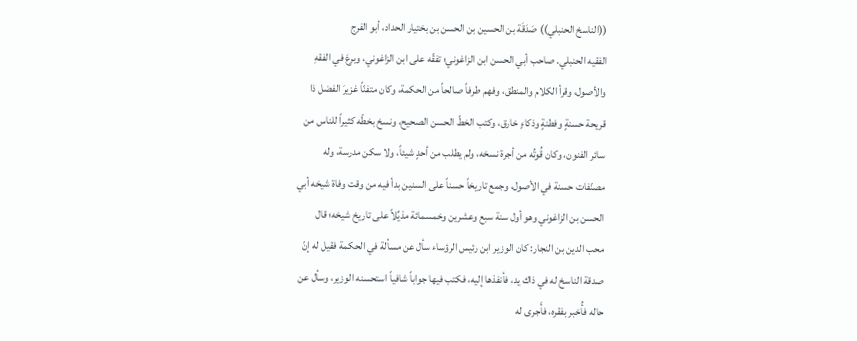((الناسخ الحنبلي)) صَدَقَة بن الحسين بن الحسن بن بختيار الحداد، أبو الفرج
الفقيه الحنبلي. صاحب أبي الحسن ابن الزاغوني؛ تفقّه على ابن الزاغوني، وبرعَ في الفقهِ
والأصول، وقرأ الكلام والمنطق، وفهم طرفاً صالحاً من الحكمة، وكان متفنّاً غزيرَ الفضل ذا
قريحة حسنةٍ وفطنةٍ وذكاءٍ خارق، وكتب الخطّ الحسن الصحيح، ونسخ بخطّه كثيراً للناس من
سائر الفنون، وكان قُوتُه من أجرة نسخه، ولم يطلب من أحدٍ شيئاً، ولا سكن مدرسة، وله
مصنّفات حسنة في الأصول، وجمع تاريخاً حسناً على السنين بدأ فيه من وقت وفاة شيخه أبي
الحسن بن الزاغوني وهو أول سنة سبع وعشرين وخمسمائة مذيِّلاً على تاريخ شيخه؛ قال
محب الدين بن النجار: كان الوزير ابن رئيس الرؤساء سأل عن مسألة في الحكمة فقيل له إنّ
صدقة الناسخ له في ذاك يد، فأنفذها إليه، فكتب فيها جواباً شافياً استحسنه الوزير، وسأل عن
حاله فأُخبر بفقره، فأَجرى له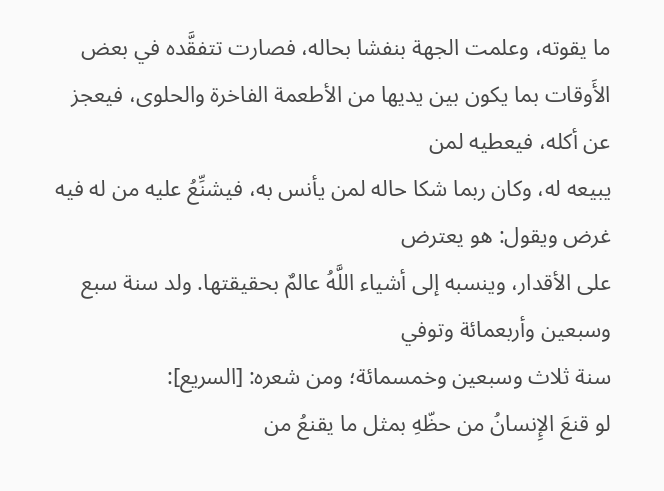ما يقوته، وعلمت الجهة بنفشا بحاله، فصارت تتفقَّده في بعض
الأَوقات بما يكون بين يديها من الأطعمة الفاخرة والحلوى، فيعجز عن أكله، فيعطيه لمن
يبيعه له، وكان ربما شكا حاله لمن يأنس به، فيشنِّعُ عليه من له فيه غرض ويقول: هو يعترض
على الأقدار، وينسبه إلى أشياء اللَّهُ عالمٌ بحقيقتها. ولد سنة سبع وسبعين وأربعمائة وتوفي
سنة ثلاث وسبعين وخمسمائة؛ ومن شعره: [السريع]:
لو قنعَ الإِنسانُ من حظّهِ بمثل ما يقنعُ من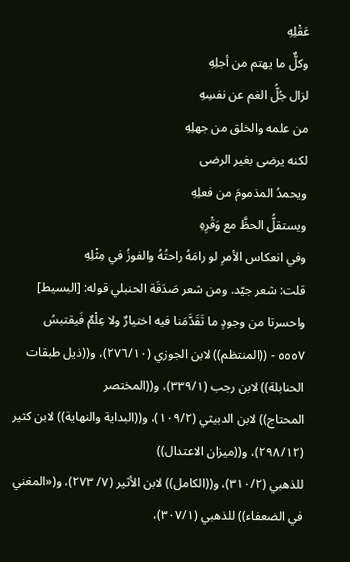عَقْلِهِ
وكلٌّ ما يهتم من أجلِهِ
لزال جُلُّ الغم عن نفسِهِ
من علمه والخلق من جهلِهِ
لكنه يرضى بغير الرضى
ويحمدُ المذمومَ من فعلِهِ
ويستقلُّ الحظَّ مع وَقْرِهِ
وفي انعكاس الأمرِ لو رامَهُ راحتُهُ والفوزُ في مِثْلِهِ
قلت: شعر جيّد. ومن شعر صَدَقَة الحنبلي قوله: [البسيط]
واحسرتا من وجودٍ ما تَقَدَّمَنا فيه اختيارٌ ولا عِلْمٌ فَيقتبسُ
٥٥٥٧ - ((المنتظم)) لابن الجوزي (٢٧٦/١٠)، و((ذيل طبقات الحنابلة)) لابن رجب (٣٣٩/١)، و((المختصر
المحتاج)) لابن الدبيثي (١٠٩/٢)، و((البداية والنهاية)) لابن كثير (٢٩٨/١٢)، و((ميزان الاعتدال))
للذهبي (٣١٠/٢)، و((الكامل)) لابن الأثير (٧/ ٢٧٣)، و(«المغني في الضعفاء)) للذهبي (٣٠٧/١)،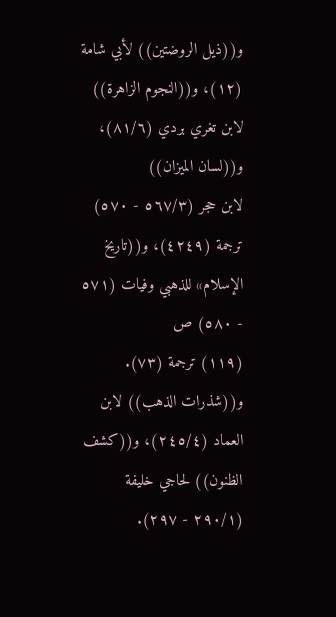و((ذيل الروضتين)) لأبي شامة (١٢)، و((النجوم الزاهرة)) لابن تغري بردي (٨١/٦)، و((لسان الميزان))
لابن حجر (٥٦٧/٣ - ٥٧٠) ترجمة (٤٢٤٩)، و((تاريخ الإسلام» للذهبي وفيات (٥٧١ - ٥٨٠) ص
(١١٩) ترجمة (٧٣). و((شذرات الذهب)) لابن العماد (٢٤٥/٤)، و((كشف الظنون)) لحاجي خليفة
(٢٩٠/١ - ٢٩٧).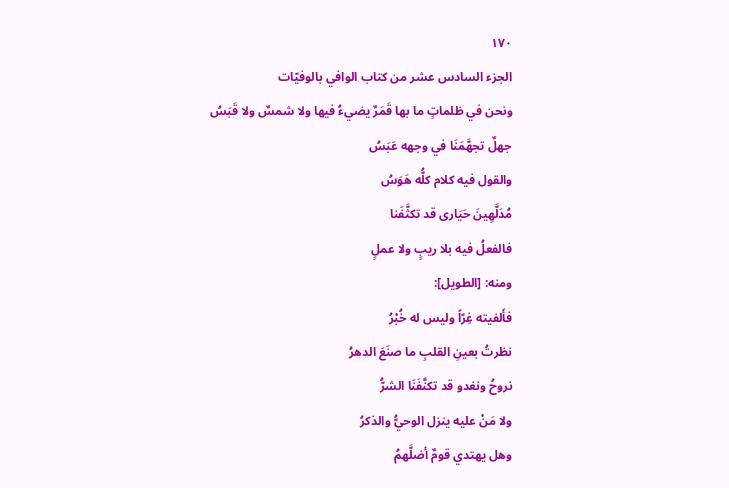١٧٠
الجزء السادس عشر من كتاب الوافي بالوفيّات
ونحن في ظلماتٍ ما بها قَمَرٌ يضيءُ فيها ولا شمسٌ ولا قَبَسُ
جهلٌ تجهَّمَنَا في وجهه عَبَسُ
والقول فيه كلام كلُّه هَوَسُ
مُدَلَّهِينَ حَيَارى قد تكثَّفَنا
فالفعلُ فيه بلا ريبٍ ولا عملٍ
ومنه: [الطويل]:
فأَلفيته غِرّاً وليس له خُبْرُ
نظرتُ بعينِ القلبِ ما صنَعَ الدهرُ
نروحُ ونغدو قد تكنَّفَنَا الشرُّ
ولا مَنْ عليه ينزل الوحيُّ والذكرُ
وهل يهتدي قومٌ أضلَّهمُ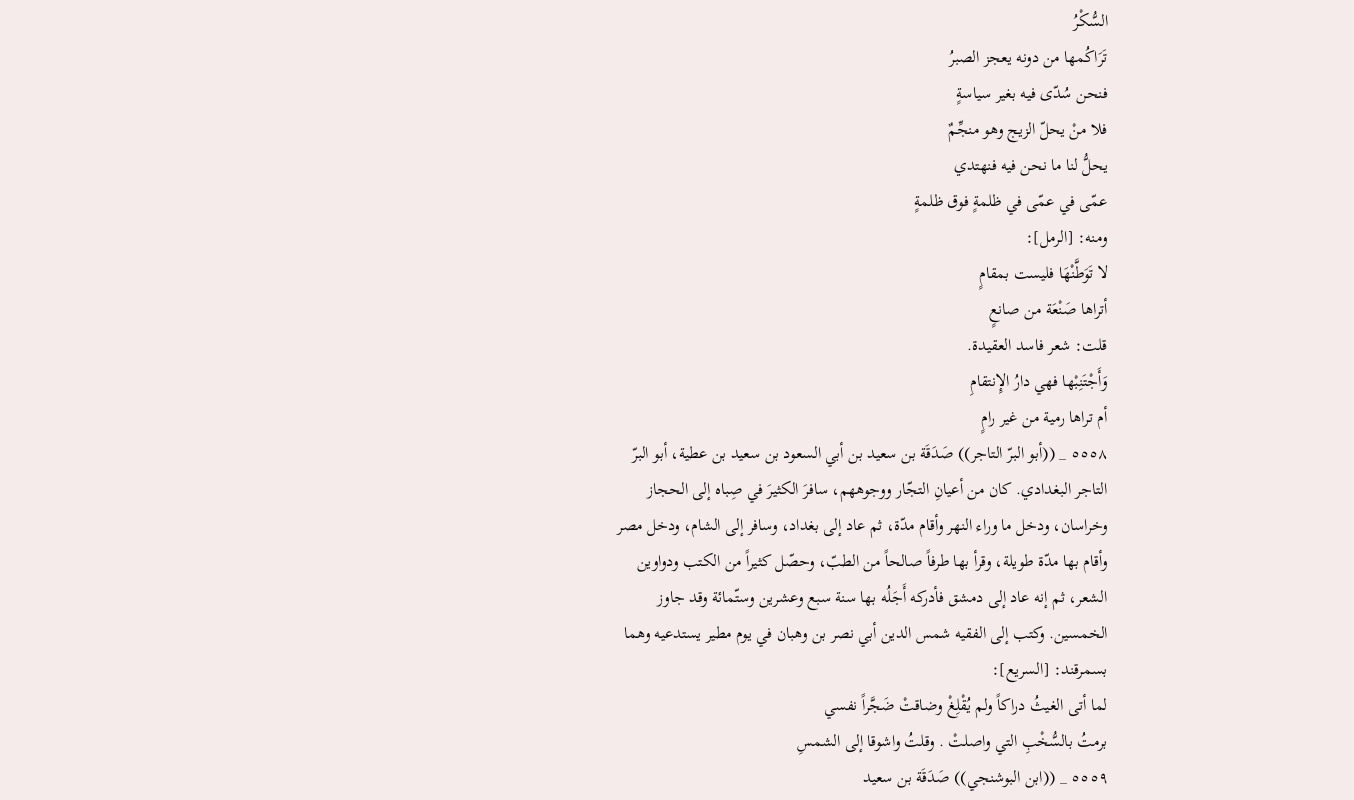السُّكْرُ
تَرَاكُمها من دونه يعجز الصبرُ
فنحن سُدّى فيه بغير سياسةٍ
فلا منْ يحلّ الزيج وهو منجِّمٌ
يحلُّ لنا ما نحن فيه فنهتدي
عمّى في عمّى في ظلمةٍ فوق ظلمةٍ
ومنه: [الرمل]:
لا تَوَطَّنْهَا فليست بمقامٍ
أتراها صَنْعَة من صانعٍ
قلت: شعر فاسد العقيدة.
وَأَجْتَنِبْها فهي دارُ الإِنتقامِ
أم تراها رمية من غير رامٍ
٥٥٥٨ _ ((أبو البرّ التاجر)) صَدَقَة بن سعيد بن أبي السعود بن سعيد بن عطية، أبو البرّ
التاجر البغدادي. كان من أعيانِ التجّار ووجوههم، سافرَ الكثيرَ في صِباه إلى الحجاز
وخراسان، ودخل ما وراء النهر وأقام مدّة، ثم عاد إلى بغداد، وسافر إلى الشام، ودخل مصر
وأقام بها مدّة طويلة، وقرأ بها طرفاً صالحاً من الطبّ، وحصّل كثيراً من الكتب ودواوين
الشعر، ثم إنه عاد إلى دمشق فأدركه أَجَلُه بها سنة سبع وعشرين وستّمائة وقد جاوز
الخمسين. وكتب إلى الفقيه شمس الدين أبي نصر بن وهبان في يوم مطير يستدعيه وهما
بسمرقند: [السريع]:
لما أتى الغيثُ دراكاً ولم يُقْلِغْ وضاقتْ ضَجَّراً نفسي
برمتُ بالسُّخْبِ التي واصلتْ . وقلتُ واشوقا إلى الشمسِ
٥٥٥٩ _ ((ابن البوشنجي)) صَدَقَة بن سعيد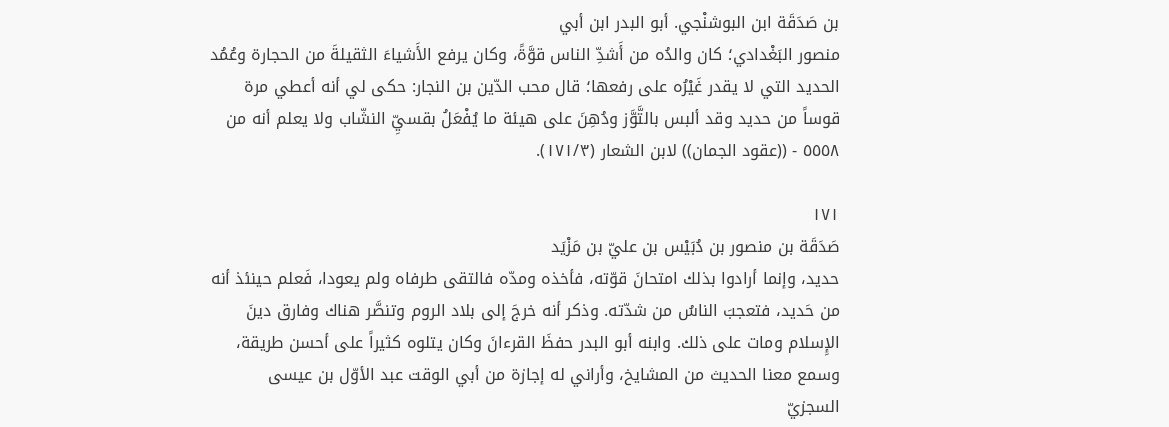بن صَدَقَة ابن البوشنْجي. أبو البدر ابن أبي
منصور البَغْدادي؛ كان والدُه من أَشدِّ الناس قوَّةً، وكان يرفع الأَشياءَ الثقيلةَ من الحجارة وعُمُد
الحديد التي لا يقدر غَيْرُه على رفعها؛ قال محب الدّين بن النجار: حكى لي أنه أعطي مرة
قوساً من حديد وقد ألبس بالتَّوَّز ودُهِنَ على هيئة ما يُفْعَلُ بقسيِّ النشّاب ولا يعلم أنه من
٥٥٥٨ - ((عقود الجمان)) لابن الشعار (١٧١/٣).

١٧١
صَدَقَة بن منصور بن دُبَيْس بن عليّ بن مَزْيَد
حديد، وإنما أرادوا بذلك امتحانَ قوّته، فأخذه ومدّه فالتقى طرفاه ولم يعودا، فَعلم حينئذ أنه
من حَديد، فتعجبَ الناسُ من شدّته. وذكر أنه خرجَ إلى بلاد الروم وتنصَّر هناك وفارق دينَ
الإِسلام ومات على ذلك. وابنه أبو البدر حفظَ القرءانَ وكان يتلوه كثيراً على أحسن طريقة،
وسمع معنا الحديث من المشايخ، وأراني له إجازة من أبي الوقت عبد الأوّل بن عيسى
السجزيّ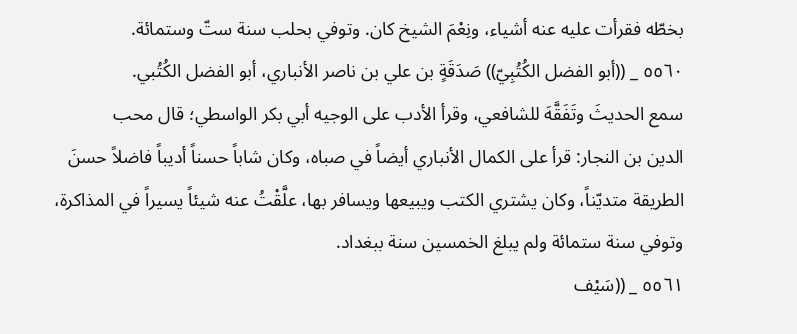بخطّه فقرأت عليه عنه أشياء، ونِعْمَ الشيخ كان. وتوفي بحلب سنة ستّ وستمائة.
٥٥٦٠ _ ((أبو الفضل الكُتُبِيّ)) صَدَقَةٍ بن علي بن ناصر الأنباري، أبو الفضل الكُتُبي.
سمع الحديثَ وتَفَقَّهَ للشافعي، وقرأ الأدب على الوجيه أبي بكر الواسطي؛ قال محب
الدين بن النجار: قرأ على الكمال الأنباري أيضاً في صباه، وكان شاباً حسناً أديباً فاضلاً حسنَ
الطريقة متديّناً، وكان يشتري الكتب ويبيعها ويسافر بها، علَّقْتُ عنه شيئاً يسيراً في المذاكرة،
وتوفي سنة ستمائة ولم يبلغ الخمسين سنة ببغداد.
٥٥٦١ _ ((سَيْف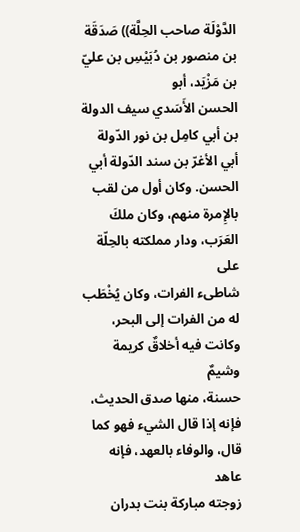الدَّوْلَة صاحب الحِلَّة)) صَدَقَة بن منصور بن دُبَيْسِ بن عليّ بن مَزْيَد، أبو
الحسن الأَسَدي سيف الدولة بن أبي كامِل بن نور الدّولة أبي الأغرّ بن سند الدّولة أبي
الحسن. وكان أول من لقب بالإِمرة منهم، وكان ملكَ العَرَب، ودار مملكته بالحِلّة على
شاطىء الفرات، وكان يُخْطَب له من الفرات إلى البحر، وكانت فيه أخلاقٌ كريمة وشيمٌ
حسنة، منها صدق الحديث، فإنه إذا قال الشيء فهو كما قال، والوفاء بالعهد، فإنه عاهد
زوجته مباركة بنت بدران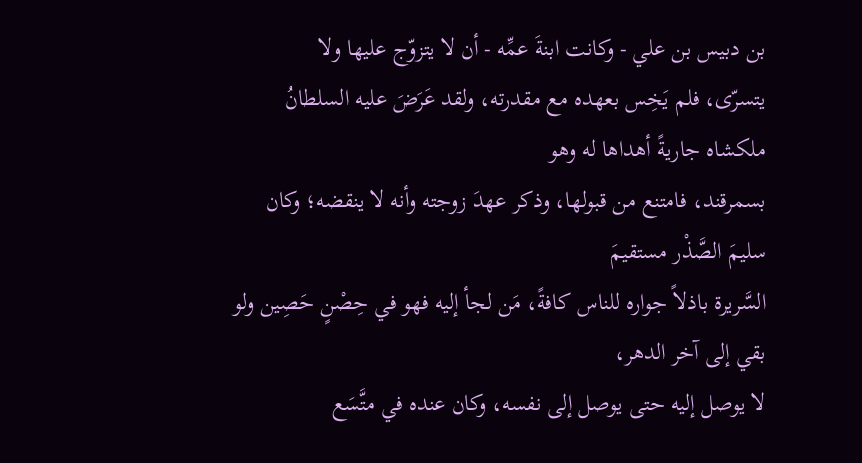بن دبيس بن علي - وكانت ابنةَ عمِّه - أن لا يتزوّج عليها ولا
يتسرّى، فلم يَخِس بعهده مع مقدرته، ولقد عَرَضَ عليه السلطانُ ملكشاه جاريةً أهداها له وهو
بسمرقند، فامتنع من قبولها، وذكر عهدَ زوجته وأنه لا ينقضه؛ وكان سليمَ الصَّذْر مستقيمَ
السَّريرة باذلاً جواره للناس كافةً، مَن لجأ إليه فهو في حِصْنٍ حَصِين ولو بقي إلى آخر الدهر،
لا يوصل إليه حتى يوصل إلى نفسه، وكان عنده في متَّسَع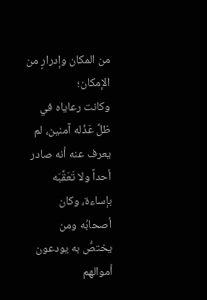من المكان وإدرارٍ من الإمكان؛
وكانت رعاياه في ظلِّ عَذْله آمنين، لم يعرف عنه أنه صادر أحداً ولا تَعَقَّبَه بإساءة، وكان
أصحابُه ومن يختصُّ به يودعون أموالهم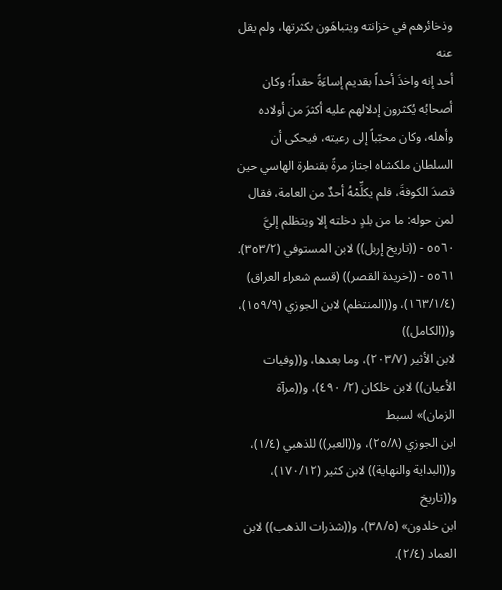وذخائرهم في خزانته ويتباهَون بكثرتها، ولم يقل عنه
أحد إنه واخذَ أحداً بقديم إساءَةً حقداً؛ وكان أصحابُه يُكثرون إدلالهم عليه أكثرَ من أولاده
وأهله، وكان محبّباً إلى رعيته، فيحكى أن السلطان ملكشاه اجتاز مرةً بقنطرة الهاسي حين
قصدَ الكوفةَ، فلم يكلِّمْهُ أحدٌ من العامة، فقال لمن حوله: ما من بلدٍ دخلته إلا ويتظلم إليَّ
٥٥٦٠ - ((تاريخ إربل)) لابن المستوفي (٣٥٣/٢).
٥٥٦١ - ((خريدة القصر)) (قسم شعراء العراق) (١٦٣/١/٤)، و((المنتظم) لابن الجوزي (١٥٩/٩)، و((الكامل))
لابن الأثير (٢٠٣/٧)، وما بعدها، و((وفيات الأعيان)) لابن خلكان (٢/ ٤٩٠)، و((مرآة الزمان)» لسبط
ابن الجوزي (٢٥/٨)، و((العبر)) للذهبي (١/٤)، و((البداية والنهاية)) لابن كثير (١٧٠/١٢)، و((تاريخ
ابن خلدون» (٣٨/٥)، و((شذرات الذهب)) لابن العماد (٢/٤).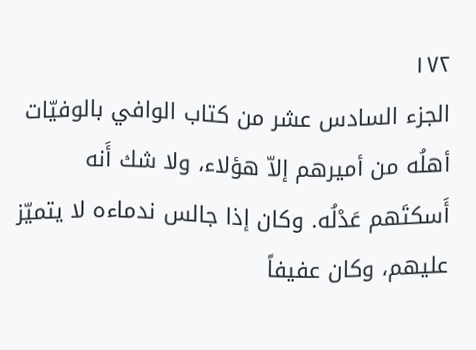١٧٢
الجزء السادس عشر من كتاب الوافي بالوفيّات
أهلُه من أميرهم إلاّ هؤلاء، ولا شك أَنه أَسكتَهم عَدْلُه. وكان إذا جالس ندماءه لا يتميّز
عليهم، وكان عفيفاً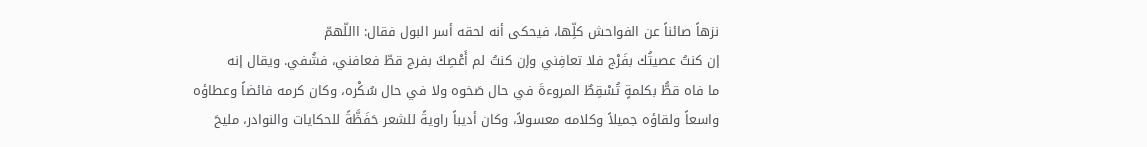نزهاً صائناً عن الفواحش كلِّها، فيحكى أنه لحقه أسر البول فقال: االلّهمّ
إن كنتُ عصيتُك بفَرْج فلا تعافِني وإن كنتُ لم أَعْصِكَ بفرج قطّ فعافني، فشُفي. ويقال إنه
ما فاه قطُّ بكلمةٍ تُسْقِطٌ المروءةَ في حال صَخوه ولا في حال سُكْره، وكان كرمه فائضاً وعطاؤه
واسعاً ولقاؤه جميلاً وكلامه معسولاً، وكان أديباً راويةً للشعر حَفَظَّةً للحكايات والنوادر، مليحَ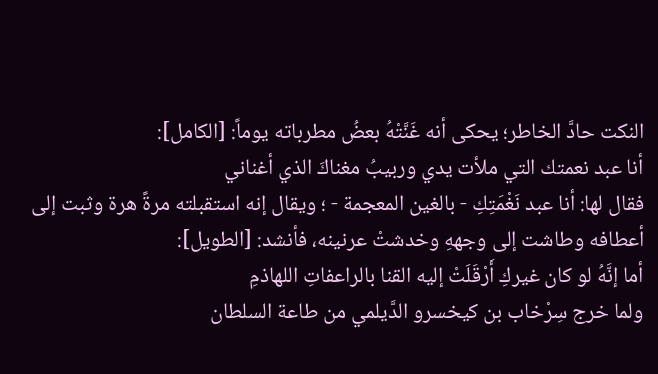النكت حادَّ الخاطر؛ يحكى أنه غَنَّتْهُ بعضُ مطرباته يوماً: [الكامل]:
أنا عبد نعمتك التي ملأت يدي وربيبُ مغناكَ الذي أغناني
فقال لها: أنا عبد نَغْمَتِكِ - بالغين المعجمة - ؛ ويقال إنه استقبلته مرةً هرة وثبت إلى
أعطافه وطاشت إلى وجههِ وخدشتْ عرنينه، فأنشد: [الطويل]:
أما إنَّهُ لو كان غيركِ أَرْقَلَتْ إليه القنا بالراعفاتِ اللهاذمِ
ولما خرج سِرْخاب بن كيخسرو الدَّيلمي من طاعة السلطان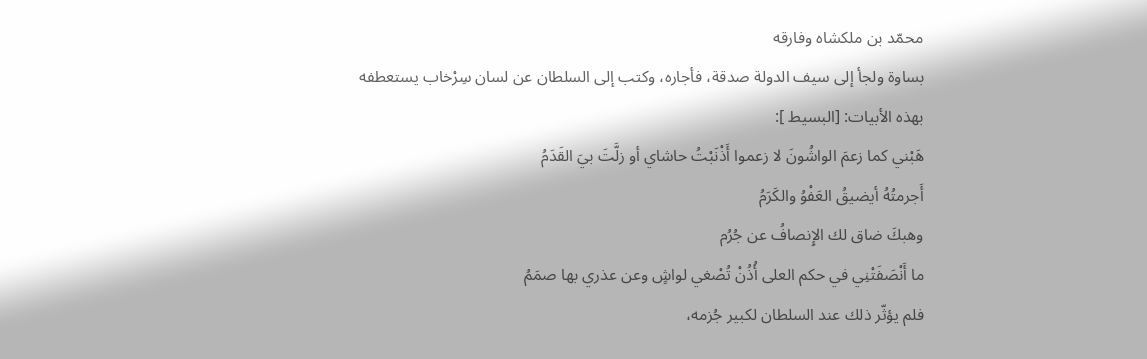محمّد بن ملكشاه وفارقه
بساوة ولجأ إلى سيف الدولة صدقة، فأجاره، وكتب إلى السلطان عن لسان سِرْخاب يستعطفه
بهذه الأبيات: [البسيط ]:
هَبْني كما زعمَ الواشُونَ لا زعموا أَذْنَبْتُ حاشاي أو زلَّتَ بيَ القَدَمُ
أَجرمتُهُ أيضيقُ العَفْوُ والكَرَمُ
وهبكَ ضاق لك الإِنصافُ عن جُرُم
ما أَنْصَفَتْنِي في حكم العلى أُذُنْ تُصْغي لواشٍ وعن عذري بها صمَمُ
فلم يؤثّر ذلك عند السلطان لكبير جُزمه،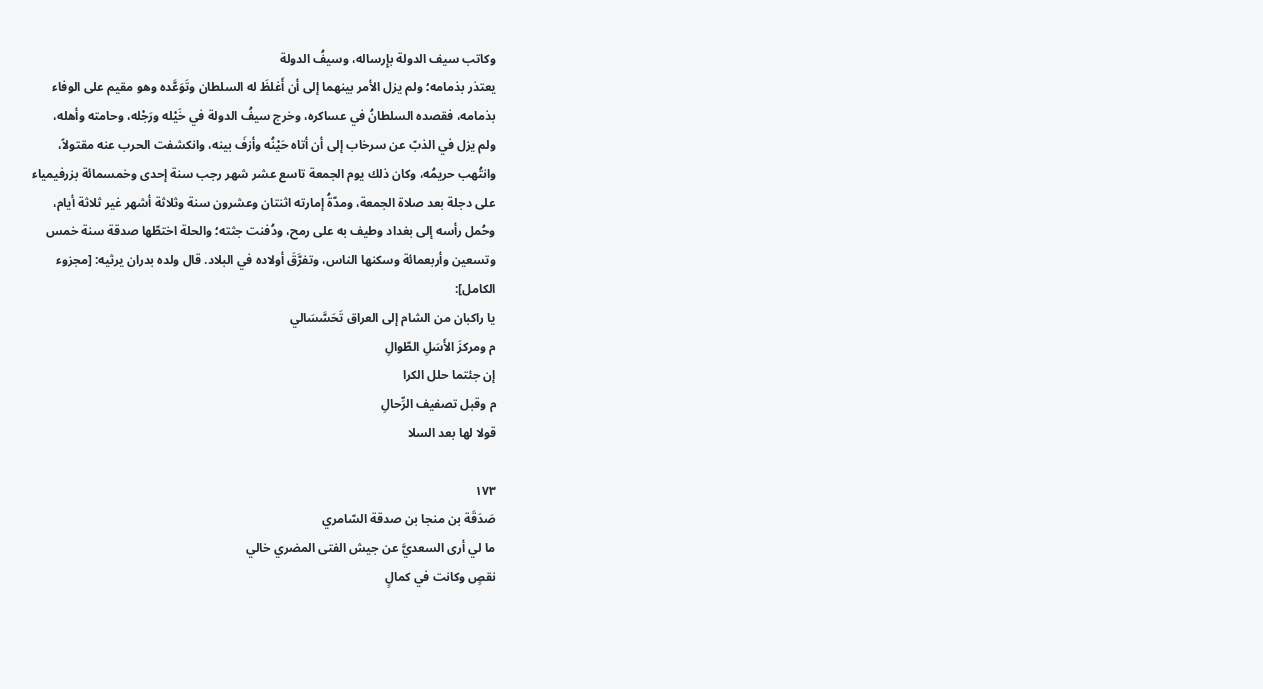وكاتب سيف الدولة بإِرساله، وسيفُ الدولة
يعتذر بذمامه؛ ولم يزل الأمر بينهما إلى أن أَغلظَ له السلطان وتَوَعَّده وهو مقيم على الوفاء
بذمامه، فقصده السلطانُ في عساكره، وخرج سيفُ الدولة في خَيْله ورَجْله، وحامته وأهله،
ولم يزل في الذبّ عن سرخاب إلى أن أتاه حَيْنُه وأزفَ بينه، وانكشفت الحرب عنه مقتولاً،
وانتُهب حريمُه، وكان ذلك يوم الجمعة تاسع عشر شهر رجب سنة إحدى وخمسمائة بزرفيمياء
على دجلة بعد صلاة الجمعة، ومدّةُ إمارته اثنتان وعشرون سنة وثلاثة أشهر غير ثلاثة أيام،
وحُمل رأسه إلى بغداد وطيف به على رمح، ودُفنت جثته؛ والحلة اختطّها صدقة سنة خمس
وتسعين وأربعمائة وسكنها الناس، وتفرَّقَ أولاده في البلاد. قال ولده بدران يرثيه: [مجزوء
الكامل]:
يا راكبان من الشام إلى العراق تَحَسَّسَالي
م ومركزَ الأَسَلِ الطّوالِ
إن جئتما حلل الكرا
م وقبل تصفيف الرِّحالِ
قولا لها بعد السلا

١٧٣
صَدَقَة بن منجا بن صدقة السّامري
ما لي أرى السعديَّ عن جيش الفتى المضري خالي
نقصٍ وكانت في كمالٍ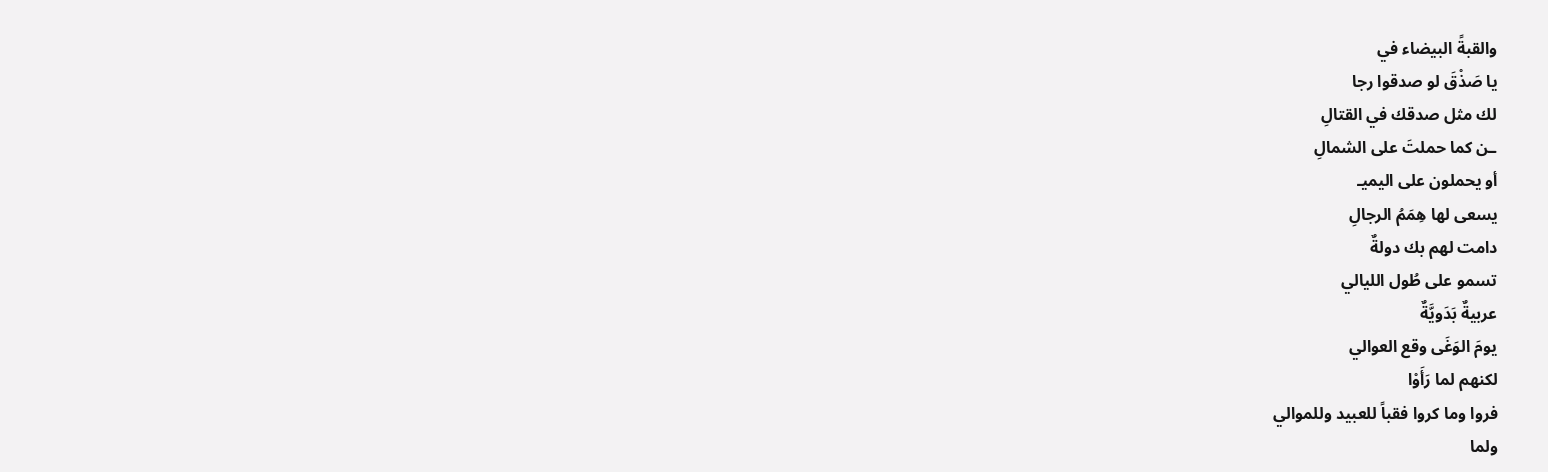والقبةً البيضاء في
یا صَذْقَ لو صدقوا رجا
لك مثل صدقك في القتالِ
ـن كما حملتَ على الشمالِ
أو يحملون على اليميـ
يسعى لها هِمَمُ الرجالِ
دامت لهم بك دولةٌ
تسمو على طُول الليالي
عربيةٌ بَدَويَّةٌ
يومَ الوَغَى وقع العوالي
لكنهم لما رَأَوْا
فروا وما كروا فقباً للعبيد وللموالي
ولما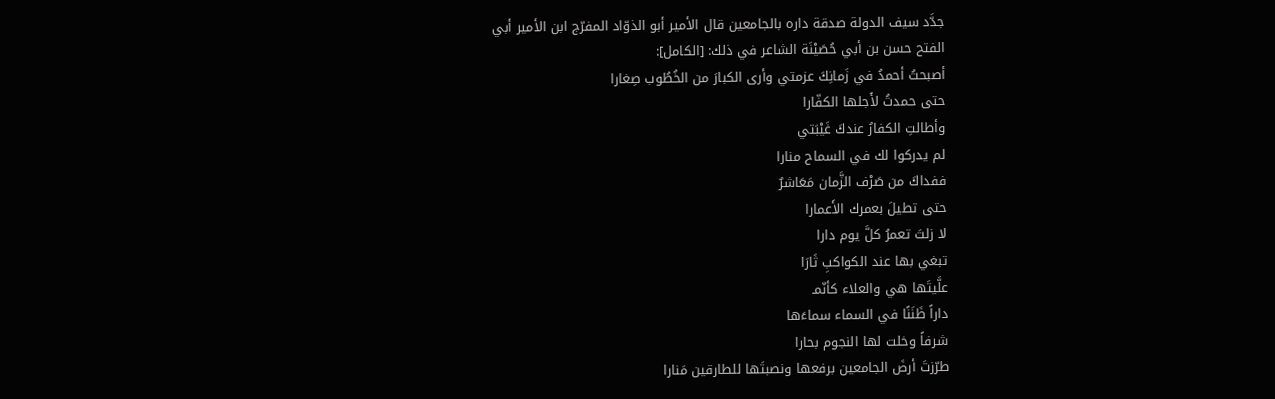جدَّد سيف الدولة صدقة داره بالجامعين قال الأمير أبو الذوّاد المفرّج ابن الأمير أبي
الفتح حسن بن أبي حُصَيْنَة الشاعر في ذلك: [الكامل]:
أصبحتُ أحمدُ في زَمانِكَ عزمتي وأرى الكبارَ من الخُطُوب صِغارا
حتى حمدتُ لأَجلها الكفّارا
وأطالتِ الكفارُ عندكَ غَيْبَتي
لم يدركوا لك في السماح منارا
ففداكَ من صَرْف الزَّمان مَعَاشرٌ
حتى تطيلَ بعمرك الأَعمارا
لا زلتَ تعمرُ كلَّ يوم دارا
تبغي بها عند الكواكبِ ثَارَا
علَّيتَها هي والعلاء كأنّمـ
داراً ظَنَنًا في السماء سماءَها
شرفاً وخلت لها النجوم بحارا
طرّزتَ أرضَ الجامعين برفعها ونصبتَها للطارقين مَنارا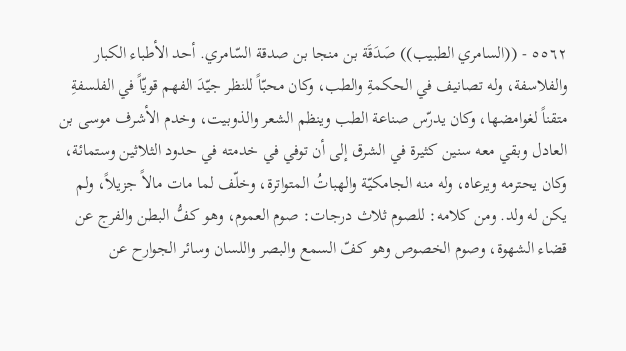٥٥٦٢ - ((السامري الطبيب)) صَدَقَة بن منجا بن صدقة السّامري. أحد الأطباء الكبار
والفلاسفة، وله تصانيف في الحكمةِ والطب، وكان محبّاً للنظر جيّدَ الفهم قويّاً في الفلسفةِ
متقناً لغوامضها، وكان يدرّس صناعة الطب وينظم الشعر والذوبيت، وخدم الأشرف موسى بن
العادل وبقي معه سنين كثيرة في الشرق إلى أن توفي في خدمته في حدود الثلاثين وستمائة،
وكان يحترمه ويرعاه، وله منه الجامكيّة والهباتُ المتواترة، وخلّف لما مات مالاً جزيلاً، ولم
يكن له ولد. ومن كلامه: للصوم ثلاث درجات: صوم العموم، وهو كفُّ البطن والفرج عن
قضاء الشهوة، وصوم الخصوص وهو كفّ السمع والبصر واللسان وسائر الجوارح عن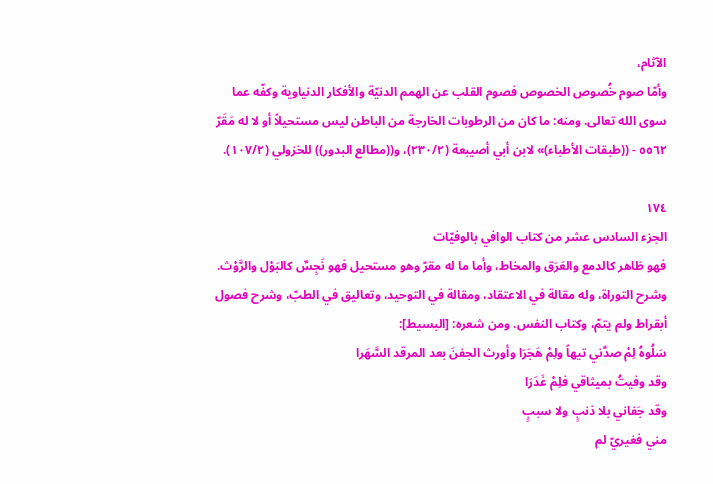الآثام،
وأمّا صوم خُصوص الخصوص فصوم القلب عن الهمم الدنيّة والأفكار الدنياوية وكفّه عما
سوى الله تعالى. ومنه: ما كان من الرطوبات الخارجة من الباطن ليس مستحيلاً أو لا له مَقَرّ
٥٥٦٢ - ((طبقات الأطباء)» لابن أبي أصيبعة (٢٣٠/٢)، و((مطالع البدور)) للخزولي (١٠٧/٢).

١٧٤
الجزء السادس عشر من كتاب الوافي بالوفيّات
فهو ظاهر كالدمع والعَرَق والمخاط، وأما ما له مقرّ وهو مستحيل فهو نَجِسٌ كالبَوْل والرَّوْث.
وشرح التوراة، وله مقالة في الاعتقاد، ومقالة في التوحيد، وتعاليق في الطبّ، وشرح فصول
أبقراط ولم يتمّ، وكتاب النفس. ومن شعره: [البسيط]:
سَلُوهُ لِمْ صدَّني تيهاً ولِمْ هَجَرَا وأورث الجفنَ بعد المرقد السَّهَرا
وقد وفيتُ بميثاقي فلِمْ غَدَرَا
وقد جَفاني بلا ذنبٍ ولا سببٍ
مني فغيريّ لم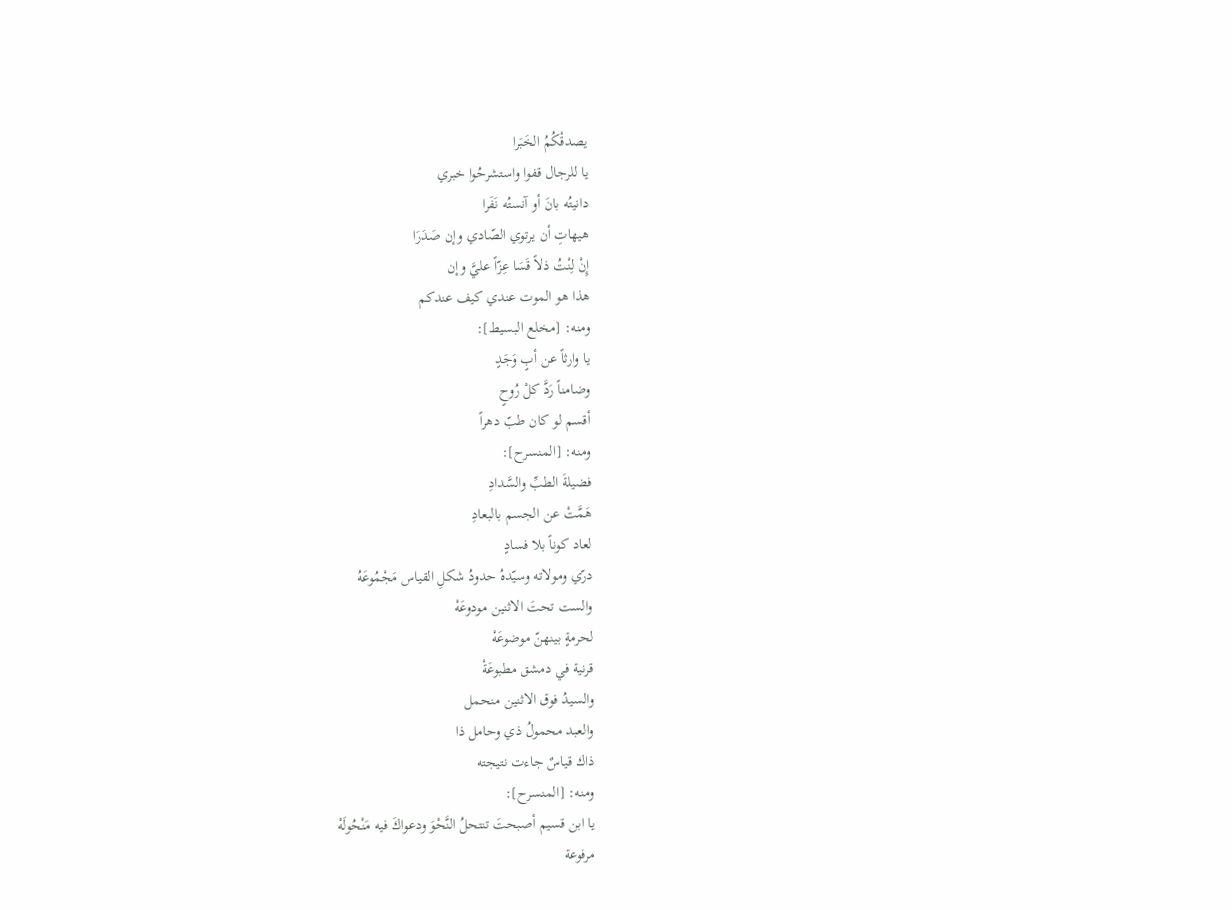يصدقْكُمُ الخَبَرا
يا للرجال قفوا واستشرحُوا خبري
دانيتُه بانَ أو آنستُه نَفَرا
هيهاتِ أن يرتوي الصّادي وإن صَدَرَا
إِنْ لِنْتُ ذلاً قَسَا عِزّاً عليَّ وإن
هذا هو الموت عندي کیف عندكم
ومنه: [مخلع البسيط]:
يا وارثاً عن أبٍ وَجَدٍ
وضامناً رَدَّ كلْ رُوحٍ
أقسم لو كان طبّ دهراً
ومنه: [المنسرح]:
فضيلةَ الطبِّ والسَّدادِ
هَمَّتْ عن الجسم بالبعادِ
لعاد كوناً بلا فسادٍ
درّي ومولاته وسيّدهُ حدودُ شكلِ القياس مَجْمُوعَهُ
والست تحتَ الاثنين مودوعَهْ
لحرمةٍ بينهنّ موضوعَهْ
قرنية في دمشق مطبوعَةْ
والسيدُ فوق الاثنين منحمل
والعبد محمولُ ذي وحامل ذا
ذاك قياسٌ جاءت نتيجته
ومنه: [المنسرح]:
يا ابن قسيم أصبحتَ تنتحلُ النَّحْوَ ودعواكَ فيه مَنْحُولَهْ
مرفوعة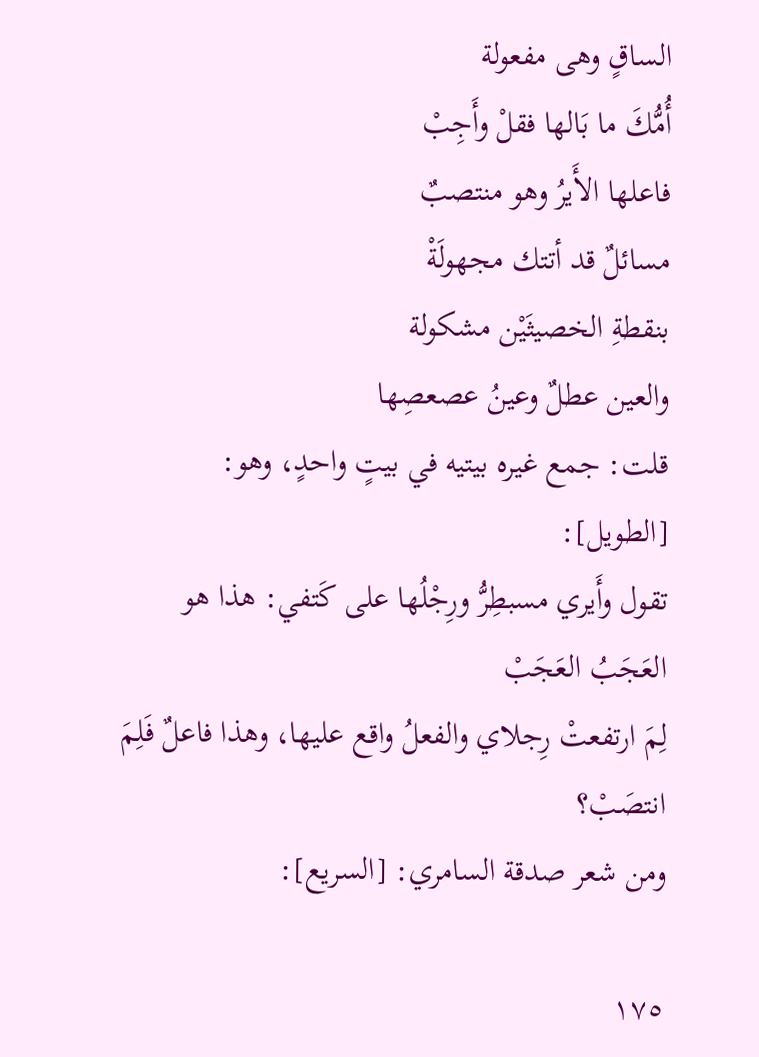الساقٍ وهى مفعولة
أُمُّكَ ما بَالها فقلْ وأَجِبْ
فاعلها الأَيرُ وهو منتصبٌ
مسائلٌ قد أتتك مجهولَةْ
بنقطةِ الخصيثَيْن مشكولة
والعين عطلٌ وعينُ عصعصِها
قلت: جمع غيره بيتيه في بيتٍ واحدٍ، وهو: [الطويل]:
تقول وأَيري مسبطِرُّ ورِجْلُها على كَتفي: هذا هو العَجَبُ العَجَبْ
لِمَ ارتفعتْ رِجلاي والفعلُ واقع عليها، وهذا فاعلٌ فَلِمَ انتصَبْ؟
ومن شعر صدقة السامري: [السريع]:

١٧٥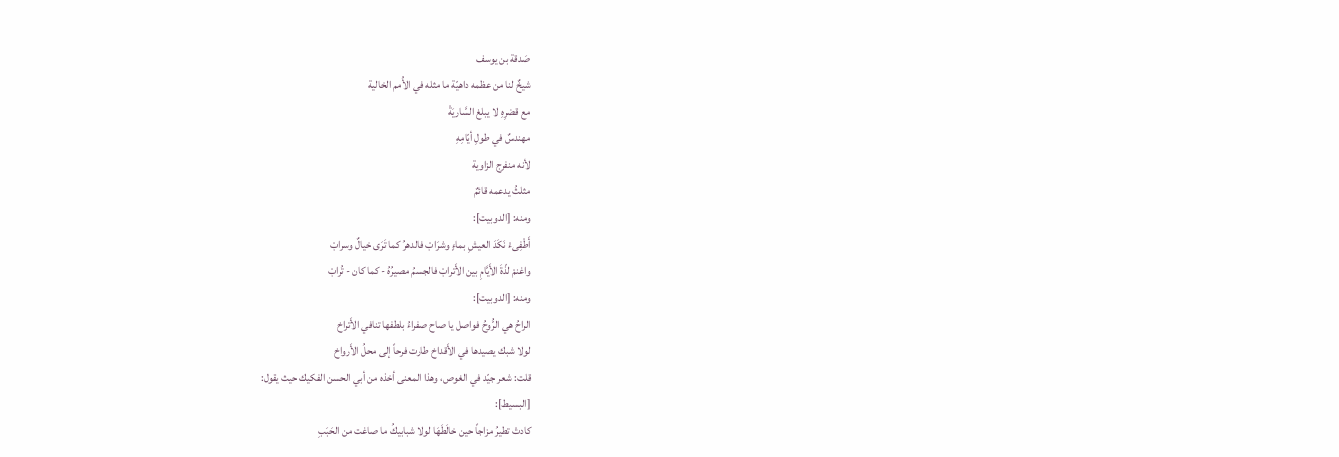صَدقة بن يوسف
شيخٌ لنا من عظمه داهيّة ما مثله في الأُمم الخالية
مع قضرِهِ لا يبلغ السَّاريَةْ
مهندسٌ في طولِ أيّامِهِ
لأنه منفرج الزاوية
مثلثُ يدعمه قائمٌ
ومنه: [الدوبيت]:
أَطْفِىءْ نَكَدَ العيشِ بماءٍ وشرَابْ فالدهرُ كما تَرَى خيالٌ وسرابْ
واغنمْ لذّةَ الأَيَّامِ بين الأَترابْ فالجسمُ مصيرُهُ - كما كان - تُرابْ
ومنه: [الدوبيت]:
الراحُ هي الرُّوحُ فواصل يا صاح صفراءُ بلطفها تنافي الأَتراخ
لولا شبك يصيدها في الأَقداخ طارت فرحاً إلى محلُ الأَرواخ
قلت: شعر جيّد في الغوص، وهذا المعنى أخذه من أبي الحسن الفكيك حيث يقول:
[البسيط]:
كادتْ تطيرُ مزاجاً حين خالَطَهَا لولا شبابيكُ ما صاغت من الحَبَبِ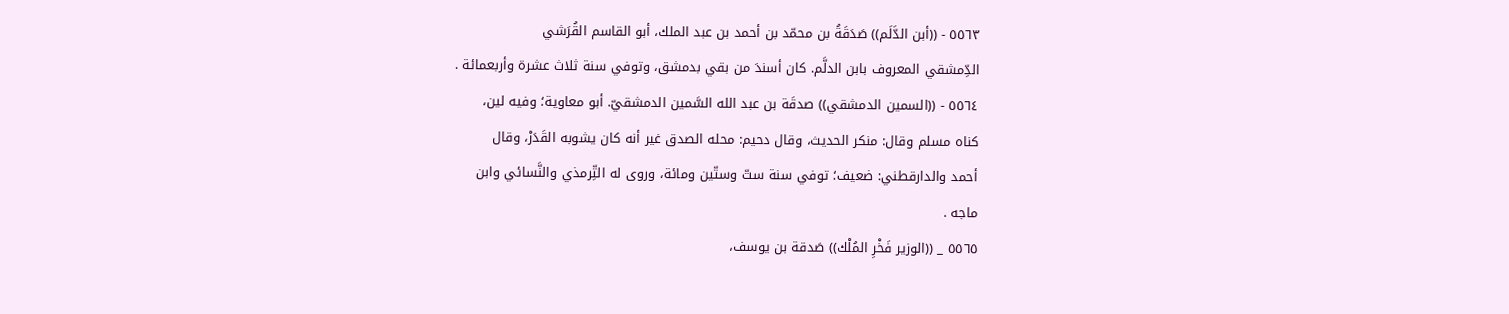٥٥٦٣ - ((أبن الدَّلَم)) صَدَقَةُ بن محمّد بن أحمد بن عبد الملك، أبو القاسم القُرَشي
الدِّمشقي المعروف بابن الدلَّم. كان أسندَ من بقي بدمشق، وتوفي سنة ثلاث عشرة وأربعمائة .
٥٥٦٤ - ((السمين الدمشقي)) صدقَة بن عبد الله السَّمين الدمشقيّ. أبو معاوية؛ وفيه لين،
كناه مسلم وقال: منكر الحديث، وقال دحيم: محله الصدق غير أنه كان يشوبه القَدَرْ، وقال
أحمد والدارقطني: ضعيف؛ توفي سنة ستّ وستّين ومائة، وروى له التِّرمذي والنَّسائي وابن
ماجه .
٥٥٦٥ _ ((الوزير فَخْرِ المُلْك)) صَدقة بن يوسف،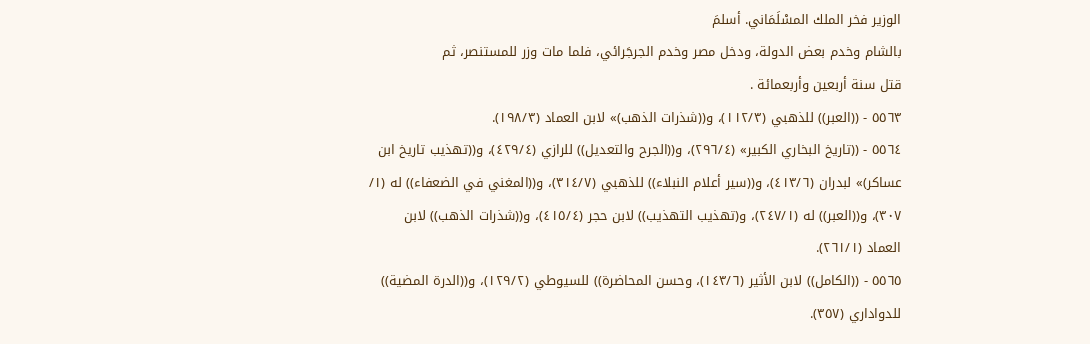الوزير فخر الملك المسْلَمَاني. أسلمَ
بالشام وخدم بعض الدولة، ودخل مصر وخدم الجرجَرائي، فلما مات وزر للمستنصر، ثم
قتل سنة أربعين وأربعمائة .
٥٥٦٣ - ((العبر)) للذهبي (١١٢/٣)، و((شذرات الذهب)» لابن العماد (١٩٨/٣).
٥٥٦٤ - ((تاريخ البخاري الكبير» (٢٩٦/٤)، و((الجرح والتعديل)) للرازي (٤٢٩/٤)، و((تهذيب تاريخ ابن
عساكر)» لبدران (٤١٣/٦)، و((سير أعلام النبلاء)) للذهبي (٣١٤/٧)، و((المغني في الضعفاء)) له (١/
٣٠٧)، و((العبر)) له (٢٤٧/١)، و(تهذيب التهذيب)) لابن حجر (٤١٥/٤)، و((شذرات الذهب)) لابن
العماد (٢٦١/١).
٥٥٦٥ - ((الكامل)) لابن الأثير (١٤٣/٦)، وحسن المحاضرة)) للسيوطي (١٢٩/٢)، و((الدرة المضية))
للدواداري (٣٥٧).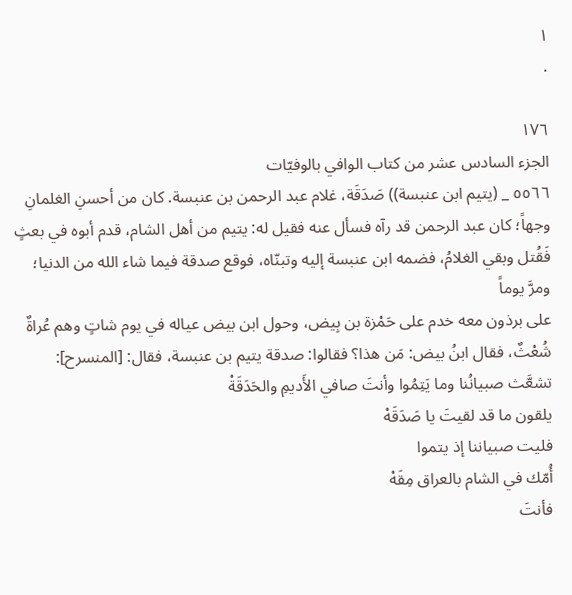١
.

١٧٦
الجزء السادس عشر من كتاب الوافي بالوفيّات
٥٥٦٦ _ (يتيم ابن عنبسة)) صَدَقَة، غلام عبد الرحمن بن عنبسة. كان من أحسنِ الغلمانِ
وجهاً؛ كان عبد الرحمن قد رآه فسأل عنه فقيل له: يتيم من أهل الشام، قدم أبوه في بعثٍ
فَقُتل وبقي الغلامُ، فضمه ابن عنبسة إليه وتبنّاه، فوقع صدقة فيما شاء الله من الدنيا؛ ومرَّ يوماً
على برذون معه خدم على حَمْزة بن بِيض، وحول ابن بيض عياله في يوم شاتٍ وهم عُراةٌ
شُعْثٌ، فقال ابنُ بيض: مَن هذا؟ فقالوا: صدقة يتيم بن عنبسة، فقال: [المنسرح]:
تشعَّث صبيانُنا وما يَتِمُوا وأنتَ صافي الأَديمِ والحَدَقَةْ
يلقون ما قد لقيتَ يا صَدَقَهْ
فليت صبياننا إذ يتموا
أُمّك في الشام بالعراق مِقَهْ
فأنتَ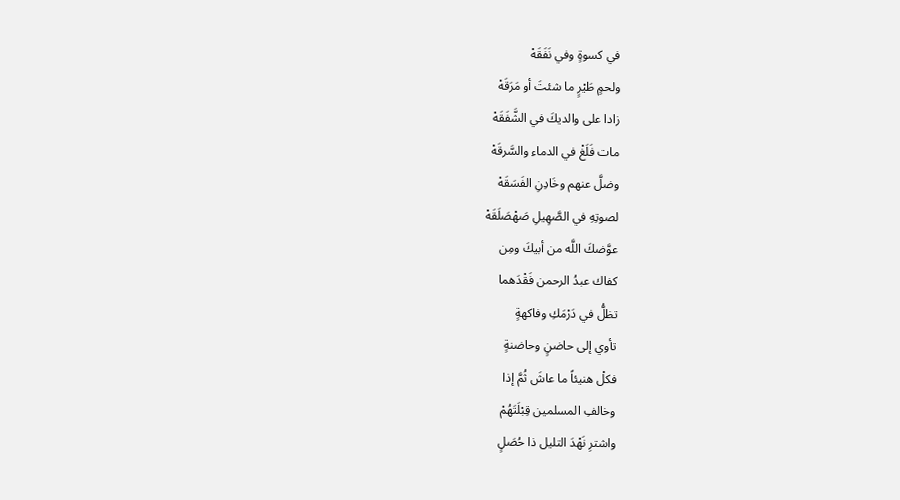في كسوةٍ وفي نَفَقَهْ
ولحمٍ طَيْرٍ ما شئتَ أو مَرَقَهْ
زادا على والديكَ في الشَّفَقَهْ
مات فَلَغْ في الدماء والسَّرقَهْ
وضلَّ عنهم وخَادِنِ الفَسَقَهْ
لصوتِهِ في الصَّهِيلِ صَهْصَلَقَهْ
عوَّضكَ اللَّه من أبيكَ ومِن
كفاك عبدُ الرحمن فَقْدَهما
تظلُّ في دَرْمَكِ وفاكهةٍ
تأوي إلى حاضنٍ وحاضنةٍ
فكلْ هنيئاً ما عاشَ ثُمَّ إذا
وخالفِ المسلمين قِبْلَتَهُمْ
واشترِ نَهْدَ التليل ذا حُصَلٍ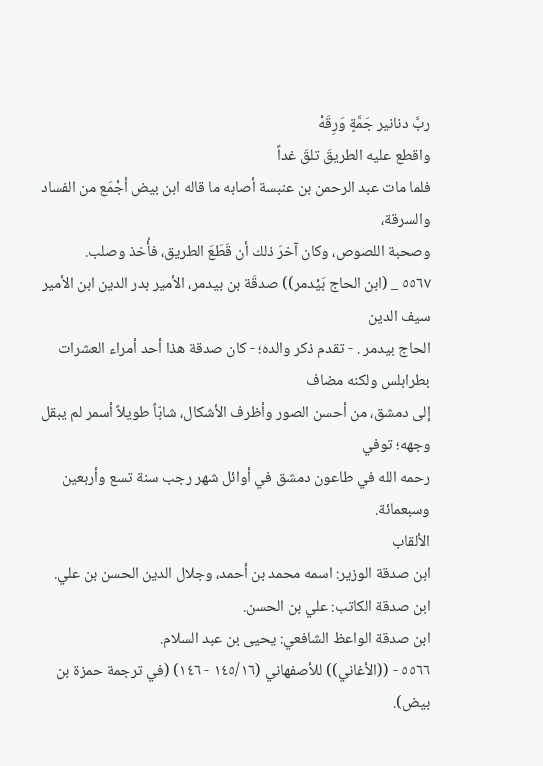ربَّ دنانير جَمَّةٍ وَرِقَهْ
واقطع عليه الطريقَ تلقَ غداً
فلما مات عبد الرحمن بن عنبسة أصابه ما قاله ابن بيض أجْمَع من الفساد والسرقة،
وصحبة اللصوص، وكان آخرَ ذلك أن قَطَعَ الطريق، فأُخذ وصلب.
٥٥٦٧ _ (ابن الحاج بَيْدمر)) صدقَة بن بيدمر، الأمير بدر الدين ابن الأمير سيف الدين
الحاج بيدمر . - تقدم ذكر والده؛ - كان صدقة هذا أحد أمراء العشرات بطرابلس ولكنه مضاف
إلى دمشق، من أحسن الصور وأظرف الأشكال، شابّاً طويلاً أسمر لم يبقل وجهه؛ توفي
رحمه الله في طاعون دمشق في أوائل شهر رجب سنة تسع وأربعين وسبعمائة.
الألقاب
ابن صدقة الوزير: اسمه محمد بن أحمد، وجلال الدين الحسن بن علي.
ابن صدقة الكاتب: علي بن الحسن.
ابن صدقة الواعظ الشافعي: يحيى بن عبد السلام.
٥٥٦٦ - ((الأغاني)) للأصفهاني (١٤٥/١٦ - ١٤٦) (في ترجمة حمزة بن بيض).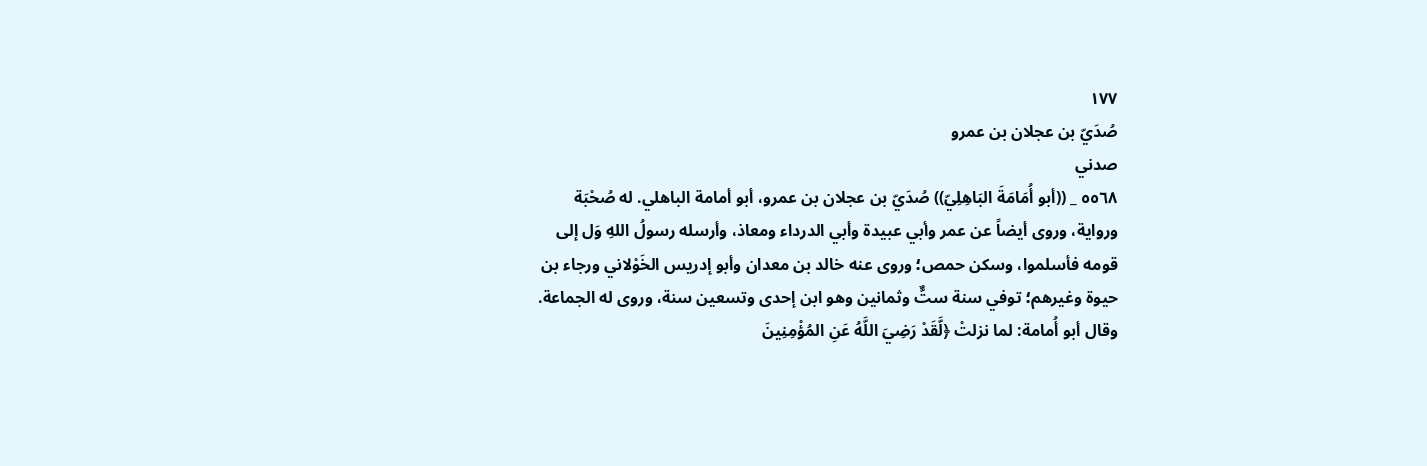١٧٧
صُدَيّ بن عجلان بن عمرو
صدني
٥٥٦٨ _ ((أبو أُمَامَةَ البَاهِلِيّ)) صُدَيّ بن عجلان بن عمرو، أبو أمامة الباهلي. له صُحْبَة
ورواية، وروى أيضاً عن عمر وأبي عبيدة وأبي الدرداء ومعاذ، وأرسله رسولُ اللهِ وَل إلى
قومه فأسلموا، وسكن حمص؛ وروى عنه خالد بن معدان وأبو إدريس الخَوْلاني ورجاء بن
حيوة وغيرهم؛ توفي سنة ستٌّ وثمانين وهو ابن إحدى وتسعين سنة، وروى له الجماعة.
وقال أبو أُمامة: لما نزلتْ ﴿لَّقَدْ رَضِيَ اللَّهُ عَنِ المُؤْمِنِينَ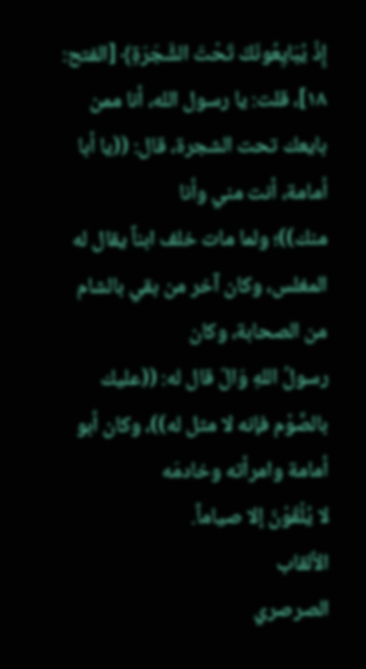إِذْ يُبَايِعُونَكَ تَحْتَ الشَّجَرَةِ﴾ [الفتح:
١٨]، قلت: يا رسول الله، أنا ممن بايعك تحت الشجرة، قال: ((يا أبا أمامة، أنت مني وأنا
منك))؛ ولما مات خلف ابناً يقال له المغلس، وكان آخر من بقي بالشام من الصحابة، وكان
رسولُ اللهِ وَالّ قال له: ((عليك بالصَّوْم فإنه لا مثل له))، وكان أبو أمامة وامرأته وخادمَه
لا يُلْقَوْنَ إلا صياماً.
الألقاب
الصرصري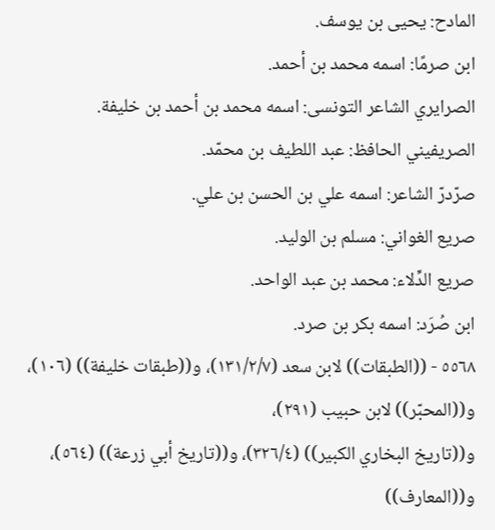المادح: يحيى بن يوسف.
ابن صرمًا: اسمه محمد بن أحمد.
الصرايري الشاعر التونسى: اسمه محمد بن أحمد بن خليفة.
الصريفيني الحافظ: عبد اللطيف بن محمّد.
صرّدرّ الشاعر: اسمه علي بن الحسن بن علي.
صريع الغواني: مسلم بن الوليد.
صريع الدِّلاء: محمد بن عبد الواحد.
ابن صُرَد: اسمه بکر بن صرد.
٥٥٦٨ - ((الطبقات)) لابن سعد (١٣١/٢/٧)، و((طبقات خليفة)) (١٠٦)، و((المحبّر)) لابن حبيب (٢٩١)،
و((تاريخ البخاري الكبير)) (٣٢٦/٤)، و((تاريخ أبي زرعة)) (٥٦٤)، و((المعارف))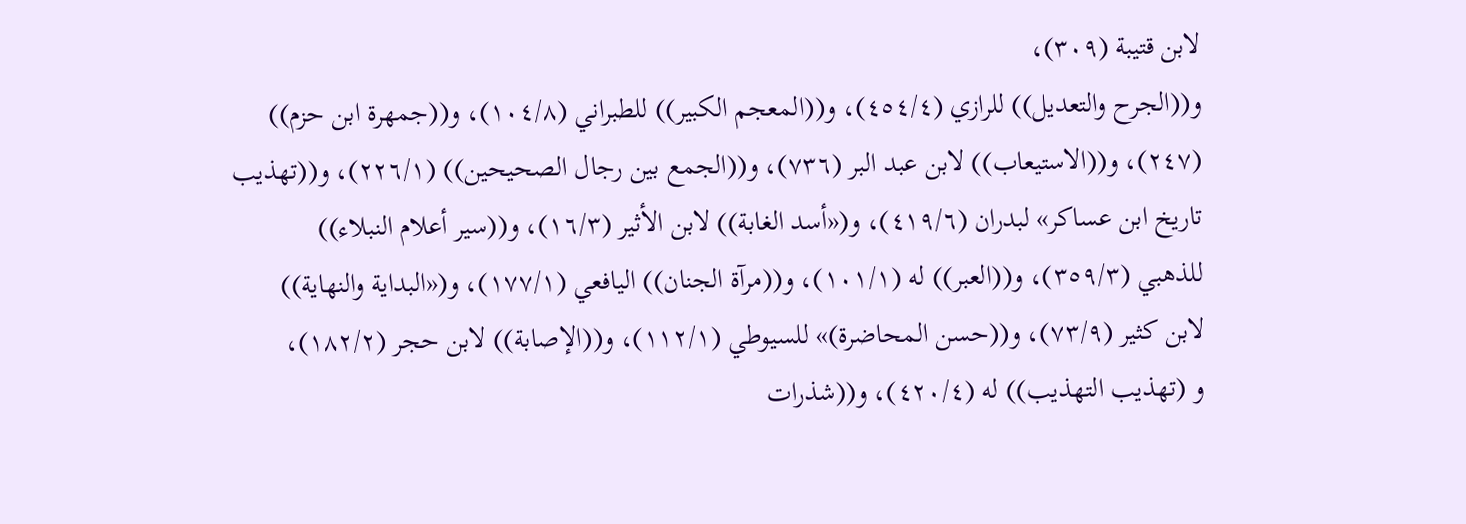لابن قتيبة (٣٠٩)،
و((الجرح والتعديل)) للرازي (٤٥٤/٤)، و((المعجم الكبير)) للطبراني (١٠٤/٨)، و((جمهرة ابن حزم))
(٢٤٧)، و((الاستيعاب)) لابن عبد البر (٧٣٦)، و((الجمع بين رجال الصحيحين)) (٢٢٦/١)، و((تهذيب
تاريخ ابن عساكر» لبدران (٤١٩/٦)، و(«أسد الغابة)) لابن الأثير (١٦/٣)، و((سير أعلام النبلاء))
للذهبي (٣٥٩/٣)، و((العبر)) له (١٠١/١)، و((مرآة الجنان)) اليافعي (١٧٧/١)، و(«البداية والنهاية))
لابن كثير (٧٣/٩)، و((حسن المحاضرة)» للسيوطي (١١٢/١)، و((الإصابة)) لابن حجر (١٨٢/٢)،
و (تهذيب التهذيب)) له (٤٢٠/٤)، و((شذرات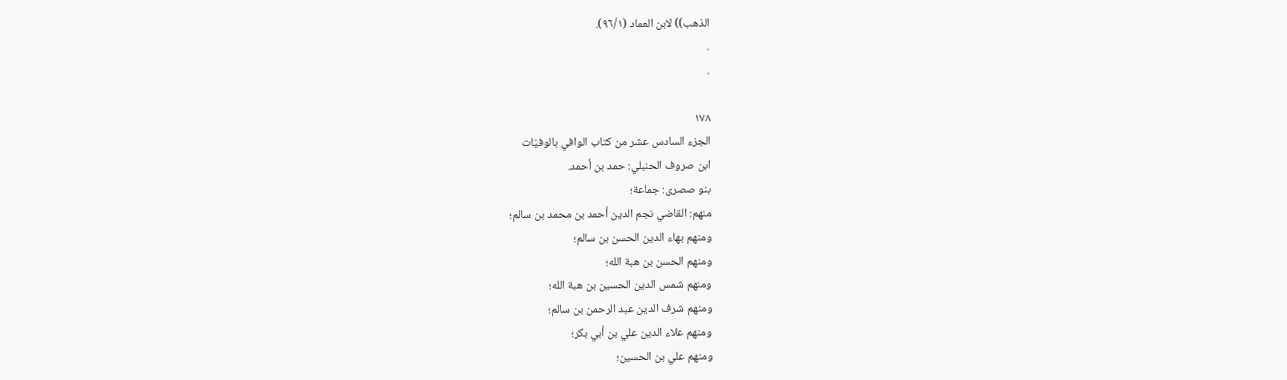الذهب)) لابن العماد (٩٦/١).
.
.

١٧٨
الجزء السادس عشر من كتاب الوافي بالوفيّات
ابن صروف الحنبلي: حمد بن أحمد.
بنو صصری: جماعة؛
منهم: القاضي نجم الدين أحمد بن محمد بن سالم؛
ومنهم بهاء الدين الحسن بن سالم؛
ومنهم الحسن بن هبة الله؛
ومنهم شمس الدين الحسين بن هبة الله؛
ومنهم شرف الدين عبد الرحمن بن سالم؛
ومنهم علاء الدين علي بن أبي بكر؛
ومنهم علي بن الحسین؛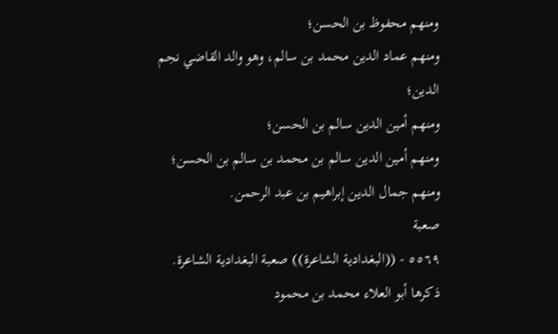ومنهم محفوظ بن الحسن؛
ومنهم عماد الدين محمد بن سالم، وهو والد القاضي نجم الدين؛
ومنهم أمین الدین سالم بن الحسن؛
ومنهم أمين الدين سالم بن محمد بن سالم بن الحسن؛
ومنهم جمال الدين إبراهيم بن عبد الرحمن.
صعبة
٥٥٦٩ - ((البغدادية الشاعرة)) صعبة البغدادية الشاعرة. ذكرها أبو العلاء محمد بن محمود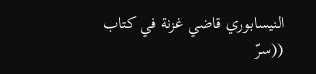النيسابوري قاضي غزنة في كتاب ((سرّ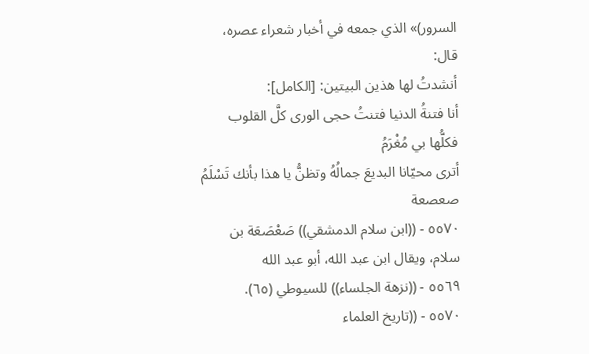السرور)» الذي جمعه في أخبار شعراء عصره، قال:
أنشدتُ لها هذين البيتين: [الكامل]:
أنا فتنةُ الدنيا فتنتُ حجى الورى كلَّ القلوب فكلُّها بي مُغْرَمُ
أترى محيّانا البديعَ جمالُهُ وتظنُّ يا هذا بأنك تَسْلَمُ
صعصعة
٥٥٧٠ - ((ابن سلام الدمشقي)) صَعْصَعَة بن سلام، ويقال ابن عبد الله، أبو عبد الله
٥٥٦٩ - ((نزهة الجلساء)) للسيوطي (٦٥).
٥٥٧٠ - ((تاريخ العلماء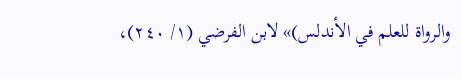والرواة للعلم في الأندلس)» لابن الفرضي (١/ ٢٤٠)،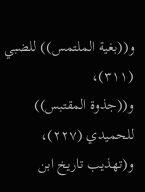و((بغية الملتمس)) للضبي (٣١١)،
و((جذوة المقتبس)) للحميدي (٢٢٧)، و(تهذيب تاريخ ابن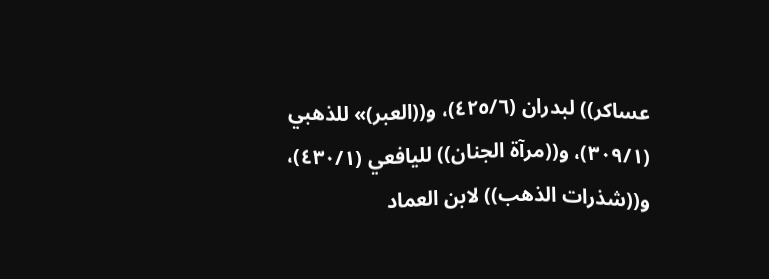عساكر)) لبدران (٤٢٥/٦)، و((العبر)» للذهبي
(٣٠٩/١)، و((مرآة الجنان)) لليافعي (٤٣٠/١)، و((شذرات الذهب)) لابن العماد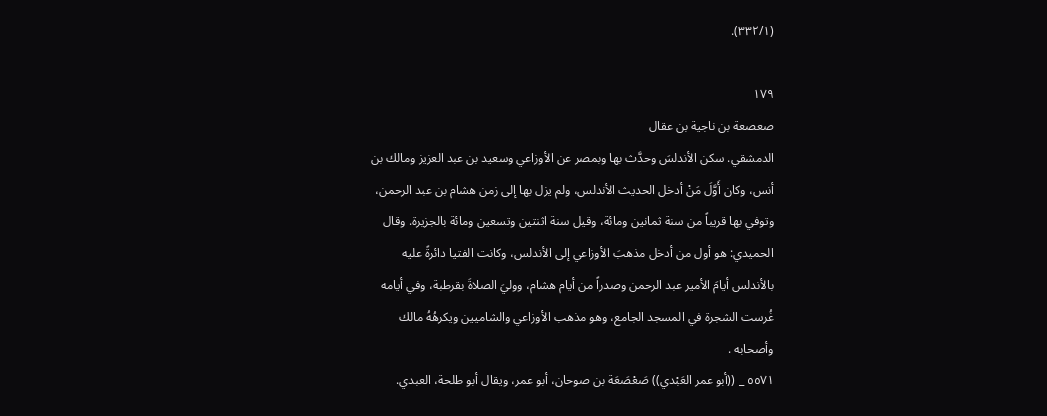(٣٣٢/١).

١٧٩
صعصعة بن ناجية بن عقال
الدمشقي. سكن الأندلسَ وحدَّث بها وبمصر عن الأوزاعي وسعيد بن عبد العزيز ومالك بن
أنس، وكان أَوَّلَ مَنْ أدخل الحديث الأندلس، ولم يزل بها إلى زمن هشام بن عبد الرحمن،
وتوفي بها قريباً من سنة ثمانين ومائة، وقيل سنة اثنتين وتسعين ومائة بالجزيرة. وقال
الحميدي: هو أول من أدخل مذهبَ الأوزاعي إلى الأندلس، وكانت الفتيا دائرةً عليه
بالأندلس أيامَ الأمير عبد الرحمن وصدراً من أيام هشام، ووليَ الصلاةَ بقرطبة، وفي أيامه
غُرست الشجرة في المسجد الجامع، وهو مذهب الأوزاعي والشاميين ويكرهُهُ مالك
وأصحابه .
٥٥٧١ _ ((أبو عمر العَبْدي)) صَعْصَعَة بن صوحان، أبو عمر، ويقال أبو طلحة، العبدي.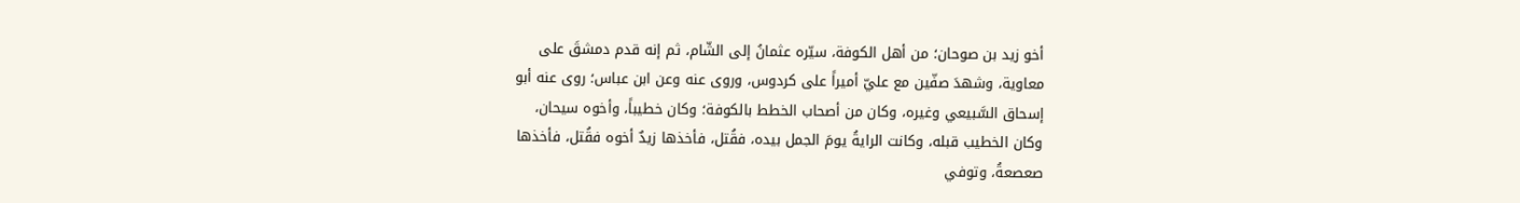أخو زيد بن صوحان؛ من أهل الكوفة، سيّره عثمانُ إلى الشّام، ثم إنه قدم دمشقَ على
معاوية، وشهدَ صفّين مع عليّ أميراً علی کردوس، وروى عنه وعن ابن عباس؛ روى عنه أبو
إسحاق السَّبيعي وغيره، وكان من أصحاب الخطط بالكوفة؛ وكان خطيباً، وأخوه سيحان،
وكان الخطيب قبله، وكانت الرايةُ يومَ الجمل بيده، فقُتل، فأخذها زيدٌ أخوه فقُتل، فأخذها
صعصعةُ، وتوفي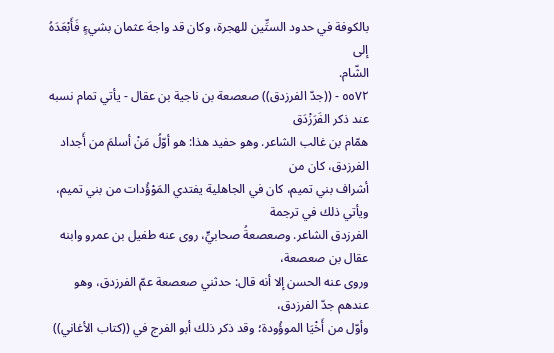بالكوفة في حدود الستِّين للهجرة، وكان قد واجهَ عثمان بشيءٍ فَأَبْعَدَهُ إلى
الشّام.
٥٥٧٢ - ((جدّ الفرزدق)) صعصعة بن ناجية بن عقال - يأتي تمام نسبه عند ذكر الفَرَزْدَق
همّام بن غالب الشاعر. وهو حفيد هذا: هو أوّلُ مَنْ أسلمَ من أَجداد الفرزدق، كان من
أشراف بني تميم، كان في الجاهلية يفتدي المَوْؤُدات من بني تميم، ويأتي ذلك في ترجمة
الفرزدق الشاعر. وصعصعةُ صحابيٍّ، روى عنه طفيل بن عمرو وابنه عقال بن صعصعة،
وروى عنه الحسن إلا أنه قال: حدثني صعصعة عمّ الفرزدق، وهو عندهم جدّ الفرزدق،
وأوّل من أَخْيَا الموؤُودة؛ وقد ذكر ذلك أبو الفرج في ((كتاب الأغاني))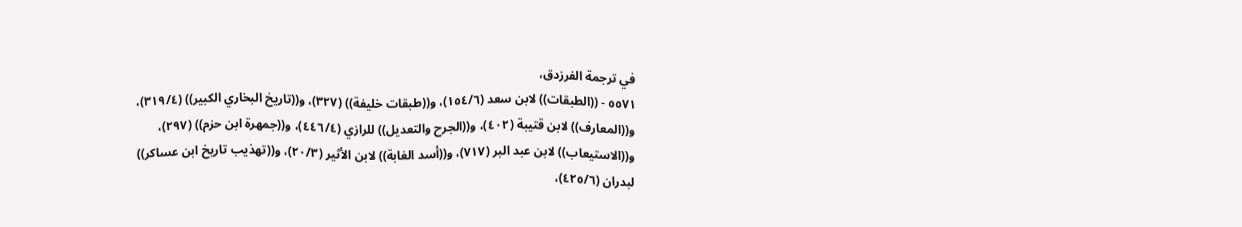في ترجمة الفرزدق،
٥٥٧١ - ((الطبقات)) لابن سعد (١٥٤/٦)، و((طبقات خليفة)) (٣٢٧)، و((تاريخ البخاري الكبير)) (٣١٩/٤)،
و((المعارف)) لابن قتيبة (٤٠٢)، و((الجرح والتعديل)) للرازي (٤٤٦/٤)، و((جمهرة ابن حزم)) (٢٩٧)،
و((الاستيعاب)) لابن عبد البر (٧١٧)، و((أسد الغابة)) لابن الأثير (٢٠/٣)، و((تهذيب تاريخ ابن عساكر))
لبدران (٤٢٥/٦)،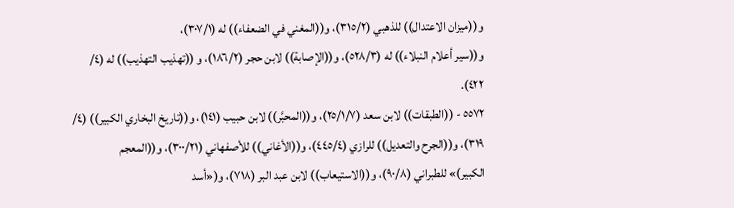و((ميزان الاعتدال)) للذهبي (٣١٥/٢)، و((المغني في الضعفاء)) له (٣٠٧/١)،
و((سير أعلام النبلاء)) له (٥٢٨/٣)، و((الإصابة)) لابن حجر (١٨٦/٢)، و ((تهذيب التهذيب)) له (٤/
٤٢٢).
٥٥٧٢ - ((الطبقات)) لابن سعد (٢٥/١/٧)، و((المحبَّر)) لابن حبيب (١٤١)، و((تاريخ البخاري الكبير)) (٤/
٣١٩)، و((الجرح والتعديل)) للرازي (٤٤٥/٤)، و((الأغاني)) للأصفهاني (٣٠٠/٢١)، و((المعجم
الكبير)» للطبراني (٩٠/٨)، و((الاستيعاب)) لابن عبد البر (٧١٨)، و(«أسد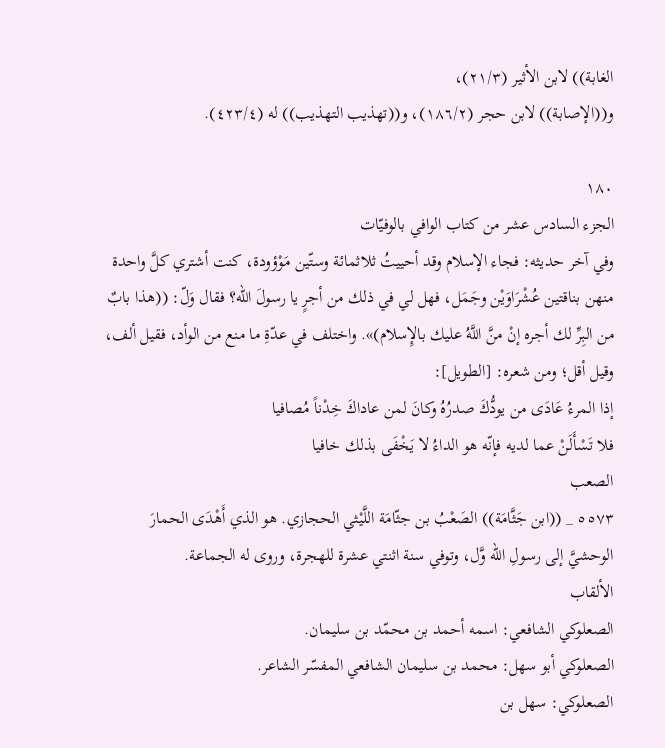الغابة)) لابن الأثير (٢١/٣)،
و((الإصابة)) لابن حجر (١٨٦/٢)، و((تهذيب التهذيب)) له (٤٢٣/٤).

١٨٠
الجزء السادس عشر من كتاب الوافي بالوفيّات
وفي آخر حديثه: فجاء الإسلام وقد أحييتُ ثلاثمائة وستّين مَوْؤودة، كنت أشتري كلَّ واحدة
منهن بناقتين عُشْرَاوَيْن وجَمَل، فهل لي في ذلك من أجرٍ يا رسولَ الله؟ فقال وَلّ: ((هذا بابٌ
من البِرِّ لك أجره إنْ منَّ اللَّهُ عليك بالإِسلام)». واختلف في عدّةِ ما منع من الوأد، فقيل ألف،
وقيل أقل؛ ومن شعره: [الطويل]:
إذا المرءُ عَادَى من يودُّكَ صدرُهُ وكانَ لمن عاداكَ خِدْناً مُصافيا
فلا تَسْأَلَنْ عما لديه فإنّه هو الداءُ لا يَخْفَى بذلك خافيا
الصعب
٥٥٧٣ _ ((ابن جَثَّامَة)) الصَعْبُ بن جثّامَة اللَّيْثي الحجازي. هو الذي أَهْدَى الحمارَ
الوحشيَّ إلى رسولِ الله وَّل، وتوفي سنة اثنتي عشرة للهجرة، وروى له الجماعة.
الألقاب
الصعلوكي الشافعي: اسمه أحمد بن محمّد بن سليمان.
الصعلوكي أبو سهل: محمد بن سليمان الشافعي المفسّر الشاعر.
الصعلوكي: سهل بن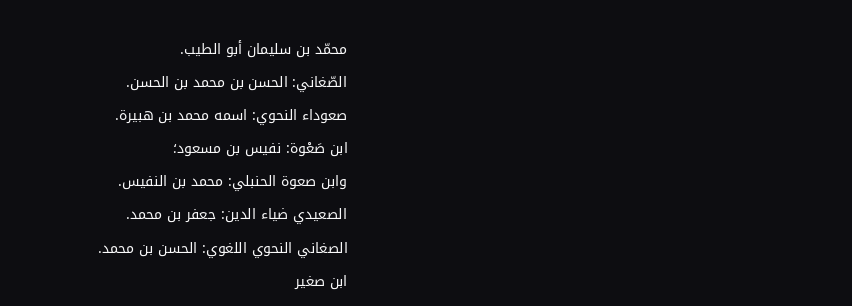محمّد بن سليمان أبو الطيب.
الصّغاني: الحسن بن محمد بن الحسن.
صعوداء النحوي: اسمه محمد بن هبيرة.
ابن صَعْوة: نفيس بن مسعود؛
وابن صعوة الحنبلي: محمد بن النفيس.
الصعيدي ضياء الدين: جعفر بن محمد.
الصغاني النحوي اللغوي: الحسن بن محمد.
ابن صغير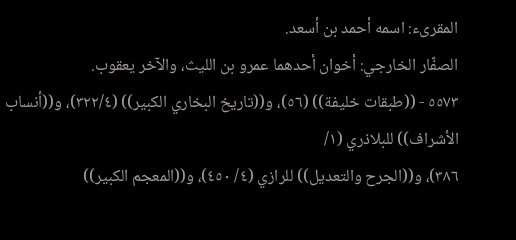المقرىء: اسمه أحمد بن أسعد.
الصفّار الخارجي: أخوان أحدهما عمرو بن الليث، والآخر يعقوب.
٥٥٧٣ - ((طبقات خليفة)) (٥٦)، و((تاريخ البخاري الكبير)) (٣٢٢/٤)، و((أنساب الأشراف)) للبلاذري (١/
٣٨٦)، و((الجرح والتعديل)) للرازي (٤/ ٤٥٠)، و((المعجم الكبير))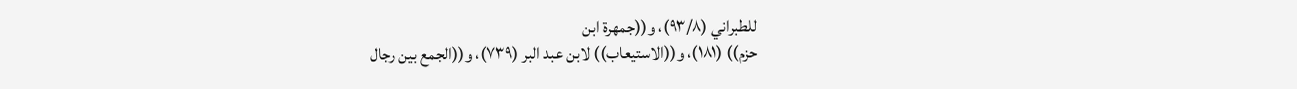للطبراني (٩٣/٨)، و((جمهرة ابن
حزم)) (١٨١)، و((الاستيعاب)) لابن عبد البر (٧٣٩)، و((الجمع بين رجال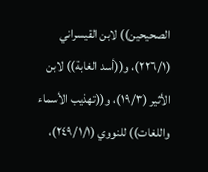الصحيحين)) لابن القيسراني
(٢٢٦/١)، و((أسد الغابة)) لابن الأثير (١٩/٣)، و((تهذيب الأسماء واللغات)) للنووي (٢٤٩/١/١)،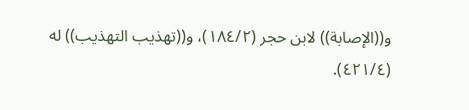و((الإصابة)) لابن حجر (١٨٤/٢)، و((تهذيب التهذيب)) له (٤٢١/٤).